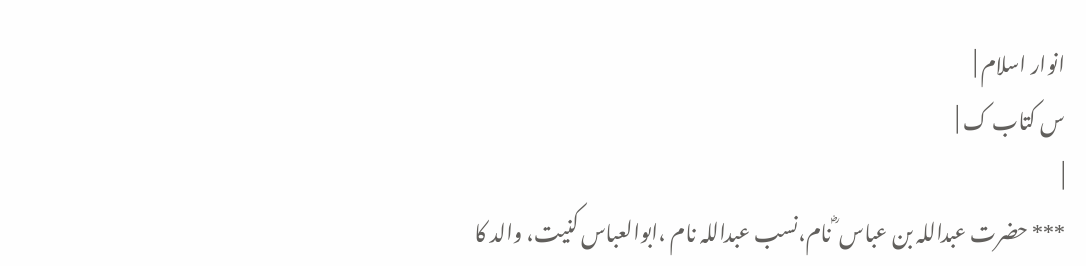انوار اسلام |
س کتاب ک |
|
*** حضرت عبداللہ بن عباس ؓ نام،نسب عبداللہ نام ،ابوالعباس کنیت، والد کا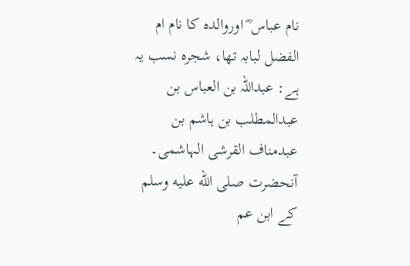نام عباس ؓ اوروالدہ کا نام ام الفضل لبابہ تھا، شجرہ نسب یہ ہے: عبداللہ بن العباس بن عبدالمطلب بن ہاشم بن عبدمناف القرشی الہاشمی۔ آنحضرت صلى الله عليه وسلم کے ابن عم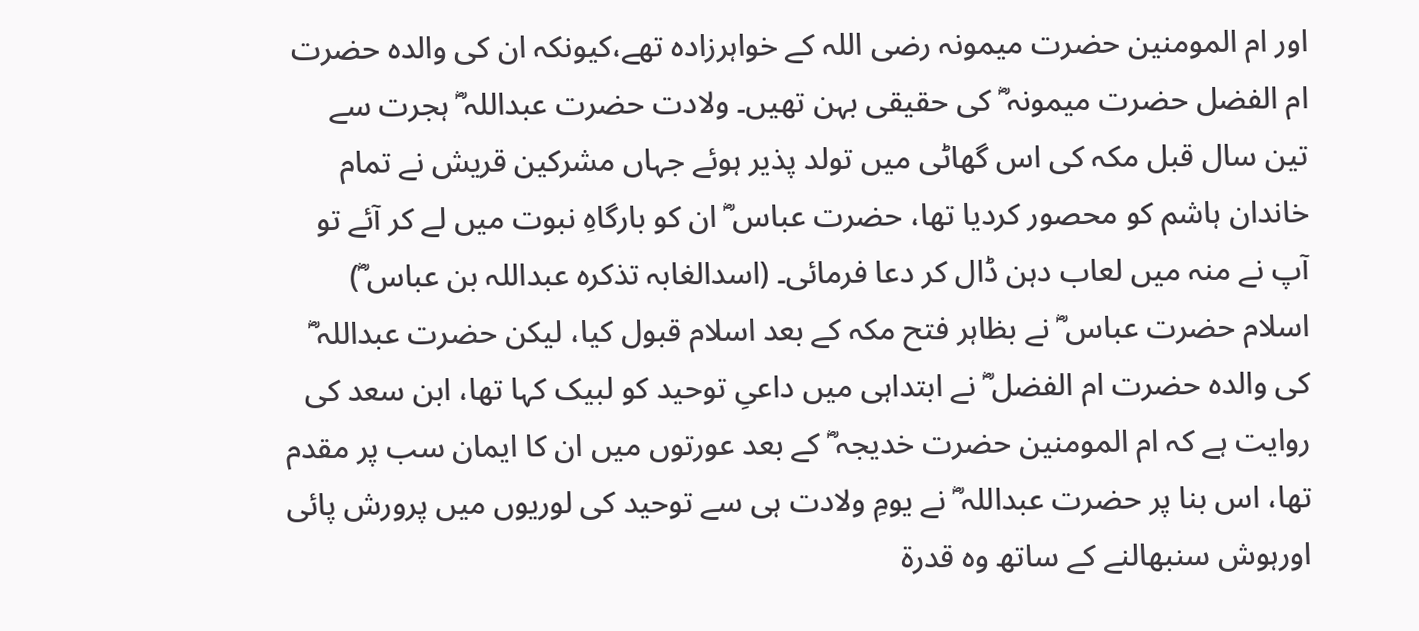اور ام المومنین حضرت میمونہ رضی اللہ کے خواہرزادہ تھے،کیونکہ ان کی والدہ حضرت ام الفضل حضرت میمونہ ؓ کی حقیقی بہن تھیں۔ ولادت حضرت عبداللہ ؓ ہجرت سے تین سال قبل مکہ کی اس گھاٹی میں تولد پذیر ہوئے جہاں مشرکین قریش نے تمام خاندان ہاشم کو محصور کردیا تھا، حضرت عباس ؓ ان کو بارگاہِ نبوت میں لے کر آئے تو آپ نے منہ میں لعاب دہن ڈال کر دعا فرمائی۔ (اسدالغابہ تذکرہ عبداللہ بن عباس ؓ) اسلام حضرت عباس ؓ نے بظاہر فتح مکہ کے بعد اسلام قبول کیا، لیکن حضرت عبداللہ ؓ کی والدہ حضرت ام الفضل ؓ نے ابتداہی میں داعیِ توحید کو لبیک کہا تھا، ابن سعد کی روایت ہے کہ ام المومنین حضرت خدیجہ ؓ کے بعد عورتوں میں ان کا ایمان سب پر مقدم تھا، اس بنا پر حضرت عبداللہ ؓ نے یومِ ولادت ہی سے توحید کی لوریوں میں پرورش پائی اورہوش سنبھالنے کے ساتھ وہ قدرۃ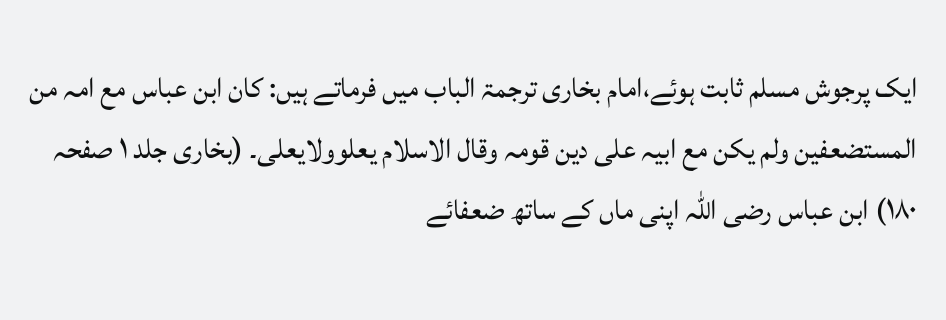ایک پرجوش مسلم ثابت ہوئے،امام بخاری ترجمۃ الباب میں فرماتے ہیں: کان ابن عباس مع امہ من المستضعفین ولم یکن مع ابیہ علی دین قومہ وقال الاسلام یعلوولایعلی۔ (بخاری جلد ۱ صفحہ ۱۸۰) ابن عباس رضی اللہ اپنی ماں کے ساتھ ضعفائے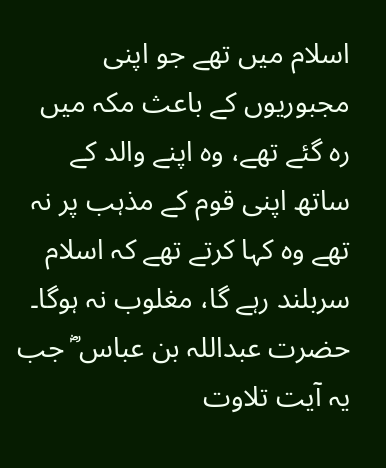اسلام میں تھے جو اپنی مجبوریوں کے باعث مکہ میں رہ گئے تھے، وہ اپنے والد کے ساتھ اپنی قوم کے مذہب پر نہ تھے وہ کہا کرتے تھے کہ اسلام سربلند رہے گا، مغلوب نہ ہوگا۔ حضرت عبداللہ بن عباس ؓ جب یہ آیت تلاوت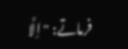فرماتے: " اِلَّا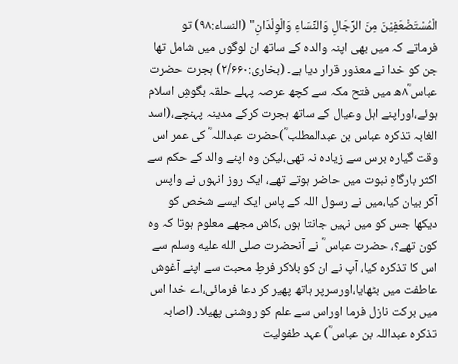الْمُسْتَضْعَفِیْنَ مِنَ الرِّجَالِ وَالنِّسَاءِ وَالْوِلْدَانِ" (النساء:۹۸) تو فرماتے کہ میں بھی اپنہ والدہ کے ساتھ ان لوگوں میں شامل تھا جن کو خدا نے معذور قرار دیا ہے۔ (بخاری:۲/۶۶۰) ہجرت حضرت عباس ؓ۸ھ میں فتح مکہ سے کچھ عرصہ پہلے حلقہ بگوشِ اسلام ہوئے،اوراپنے اہل وعیال کے ساتھ ہجرت کرکے مدینہ پہنچے،(اسد الغابہ تذکرہ عباس بن عبدالمطلب ؓ)حضرت عبداللہ ؓ کی عمر اس وقت گیارہ برس سے زیادہ نہ تھی،لیکن وہ اپنے والد کے حکم سے اکثر بارگاہِ نبوت میں حاضر ہوتے تھے، ایک روز انہوں نے واپس آکر بیان کیا،میں نے رسول اللہ کے پاس ایک ایسے شخص کو دیکھا جس کو میں نہیں جانتا ہوں ،کاش مجھے معلوم ہوتا کہ وہ کون تھے؟، حضرت عباس ؓ نے آنحضرت صلى الله عليه وسلم سے اس کا تذکرہ کیا، آپ نے ان کو بلاکر فرطِ محبت سے اپنے آغوش عاطفت میں بٹھایا،اورسرپر ہاتھ پھیر کر دعا فرمائی،اے خدا اس میں برکت نازل فرما اوراس سے علم کو روشنی پھیلا۔ (اصابہ تذکرہ عبداللہ بن عباس ؓ) عہد طفولیت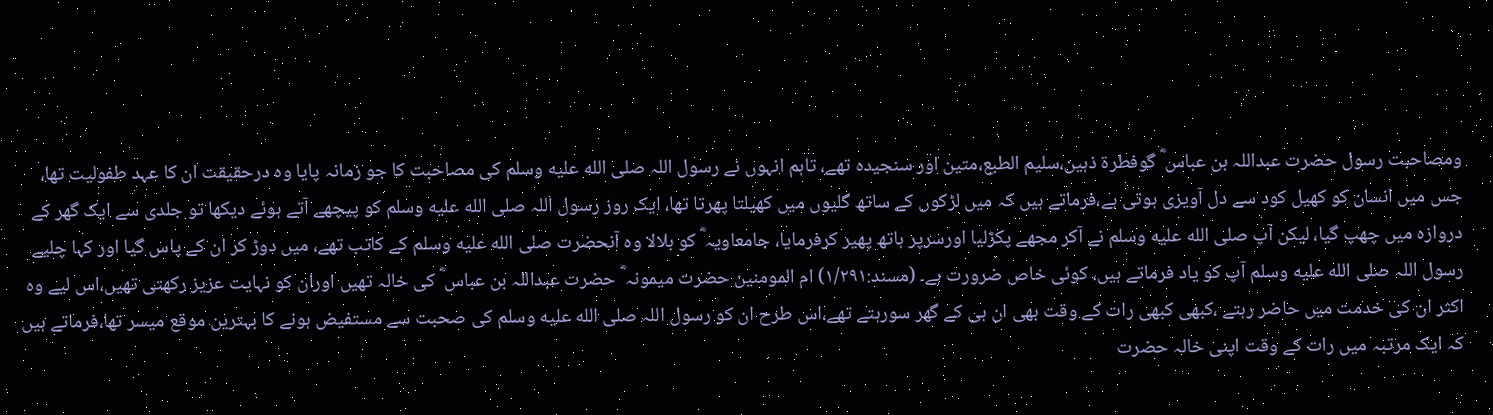ومصاحبت رسول حضرت عبداللہ بن عباس ؓ گوفطرۃ ذہین،سلیم الطبع،متین اور سنجیدہ تھے، تاہم انہوں نے رسول اللہ صلى الله عليه وسلم کی مصاحبت کا جو زمانہ پایا وہ درحقیقت ان کا عہد طفولیت تھا، جس میں انسان کو کھیل کود سے دل آویزی ہوتی ہے،فرماتے ہیں کہ میں لڑکوں کے ساتھ گلیوں میں کھیلتا پھرتا تھا، ایک روز رسول اللہ صلى الله عليه وسلم کو پیچھے آتے ہوئے دیکھا تو جلدی سے ایک گھر کے دروازہ میں چھپ گیا، لیکن آپ صلى الله عليه وسلم نے آکر مجھے پکڑلیا اورسرپر ہاتھ پھیر کرفرمایا، جامعاویہ ؓ کو بلالا وہ آنحضرت صلى الله عليه وسلم کے کاتب تھے، میں دوڑ کر ان کے پاس گیا اور کہا چلیے رسول اللہ صلى الله عليه وسلم آپ کو یاد فرماتے ہیں، کوئی خاص ضرورت ہے۔ (مسند:۱/۲۹۱) ام المومنین حضرت میمونہ ؓ حضرت عبداللہ بن عباس ؓ کی خالہ تھیں اوران کو نہایت عزیز رکھتی تھیں،اس لیے وہ اکثر ان کی خدمت میں حاضر رہتے ،کبھی کبھی رات کے وقت بھی ان ہی کے گھر سورہتے تھے،اس طرح ان کو رسول اللہ صلى الله عليه وسلم کی صحبت سے مستفیض ہونے کا بہترین موقع میسر تھا،فرماتے ہیں کہ ایک مرتبہ میں رات کے وقت اپنی خالہ حضرت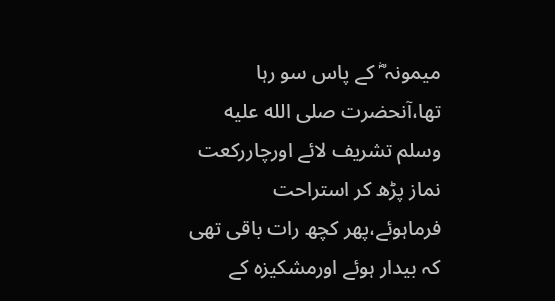میمونہ ؓ کے پاس سو رہا تھا،آنحضرت صلى الله عليه وسلم تشریف لائے اورچاررکعت نماز پڑھ کر استراحت فرماہوئے،پھر کچھ رات باقی تھی کہ بیدار ہوئے اورمشکیزہ کے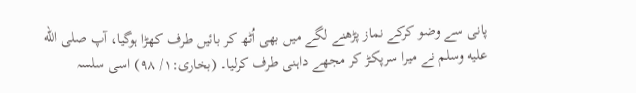پانی سے وضو کرکے نماز پڑھنے لگے میں بھی اُٹھ کر بائیں طرف کھڑا ہوگیا، آپ صلى الله عليه وسلم نے میرا سرپکڑ کر مجھے داہنی طرف کرلیا۔ (بخاری:۱/ ۹۸) اسی سلسہ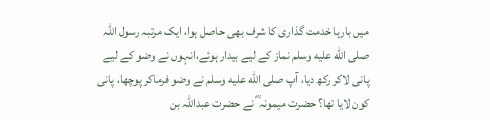میں بارہا خدمت گذاری کا شرف بھی حاصل ہوا، ایک مرتبہ رسول اللہ صلى الله عليه وسلم نماز کے لیے بیدار ہوئے،انہوں نے وضو کے لیے پانی لاکر رکھ دیا، آپ صلى الله عليه وسلم نے وضو فرماکر پوچھا، پانی کون لایا تھا؟ حضرت میمونہ ؓ نے حضرت عبداللہ بن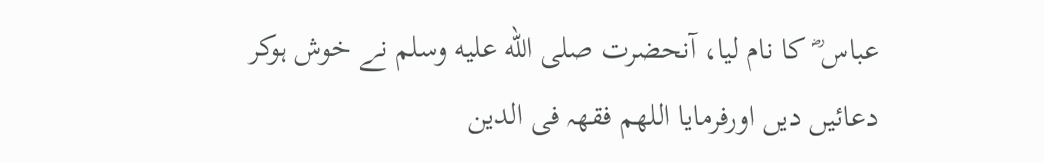عباس ؓ کا نام لیا، آنحضرت صلى الله عليه وسلم نے خوش ہوکر دعائیں دیں اورفرمایا اللھم فقھہ فی الدین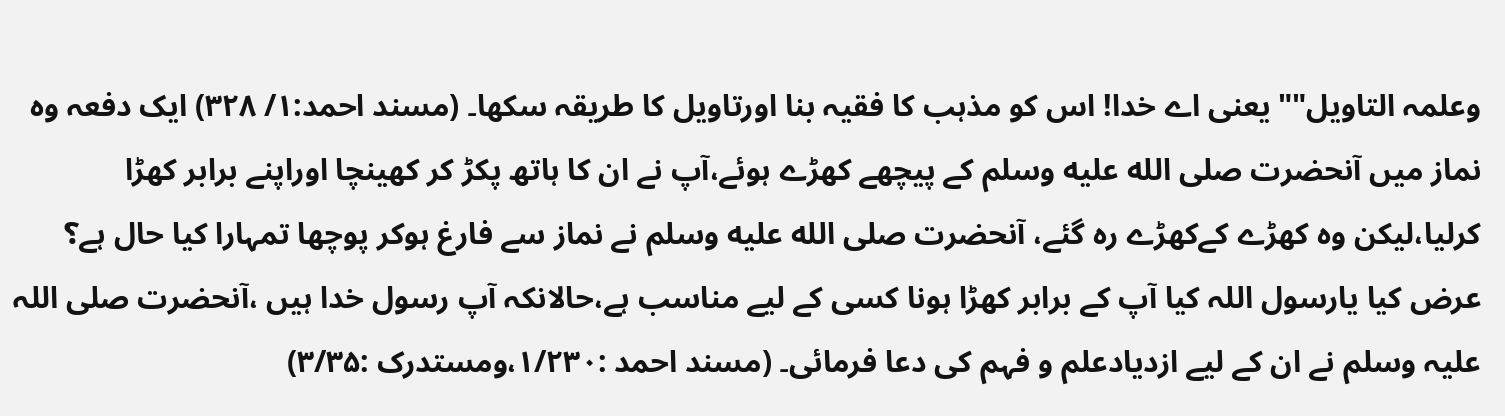وعلمہ التاویل"" یعنی اے خدا! اس کو مذہب کا فقیہ بنا اورتاویل کا طریقہ سکھا۔ (مسند احمد:۱/ ۳۲۸) ایک دفعہ وہ نماز میں آنحضرت صلى الله عليه وسلم کے پیچھے کھڑے ہوئے،آپ نے ان کا ہاتھ پکڑ کر کھینچا اوراپنے برابر کھڑا کرلیا،لیکن وہ کھڑے کےکھڑے رہ گئے، آنحضرت صلى الله عليه وسلم نے نماز سے فارغ ہوکر پوچھا تمہارا کیا حال ہے؟ عرض کیا یارسول اللہ کیا آپ کے برابر کھڑا ہونا کسی کے لیے مناسب ہے،حالانکہ آپ رسول خدا ہیں ،آنحضرت صلی اللہ علیہ وسلم نے ان کے لیے ازدیادعلم و فہم کی دعا فرمائی۔ (مسند احمد :۱/۲۳۰،ومستدرک :۳/۳۵)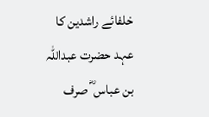خلفائے راشدین کا عہد حضرت عبداللہ بن عباس ؓ صرف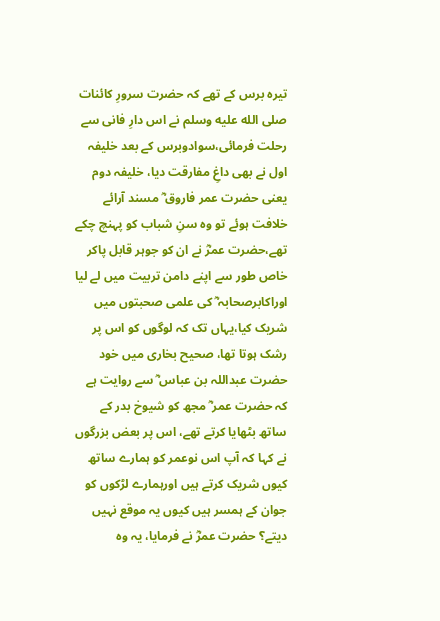تیرہ برس کے تھے کہ حضرت سرورِ کائنات صلى الله عليه وسلم نے اس دارِ فانی سے رحلت فرمائی،سوادوبرس کے بعد خلیفہ اول نے بھی داغِ مفارقت دیا، خلیفہ دوم یعنی حضرت عمر فاروق ؓ مسند آرائے خلافت ہوئے تو وہ سنِ شباب کو پہنچ چکے تھے،حضرت عمرؓ نے ان کو جوہر قابل پاکر خاص طور سے اپنے دامن تربیت میں لے لیا اوراکابرصحابہ ؓ کی علمی صحبتوں میں شریک کیا،یہاں تک کہ لوگوں کو اس پر رشک ہوتا تھا، صحیح بخاری میں خود حضرت عبداللہ بن عباس ؓ سے روایت ہے کہ حضرت عمر ؓ مجھ کو شیوخ بدر کے ساتھ بٹھایا کرتے تھے، اس پر بعض بزرگوں نے کہا کہ آپ اس نوعمر کو ہمارے ساتھ کیوں شریک کرتے ہیں اورہمارے لڑکوں کو جوان کے ہمسر ہیں کیوں یہ موقع نہیں دیتے؟ حضرت عمرؓ نے فرمایا، یہ وہ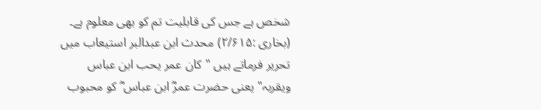شخص ہے جس کی قابلیت تم کو بھی معلوم ہے۔ (بخاری :۲/۶۱۵) محدث ابن عبدالبر استیعاب میں تحریر فرماتے ہیں "کان عمر یحب ابن عباس ویقربہ" یعنی حضرت عمرؓ ابن عباس ؓ کو محبوب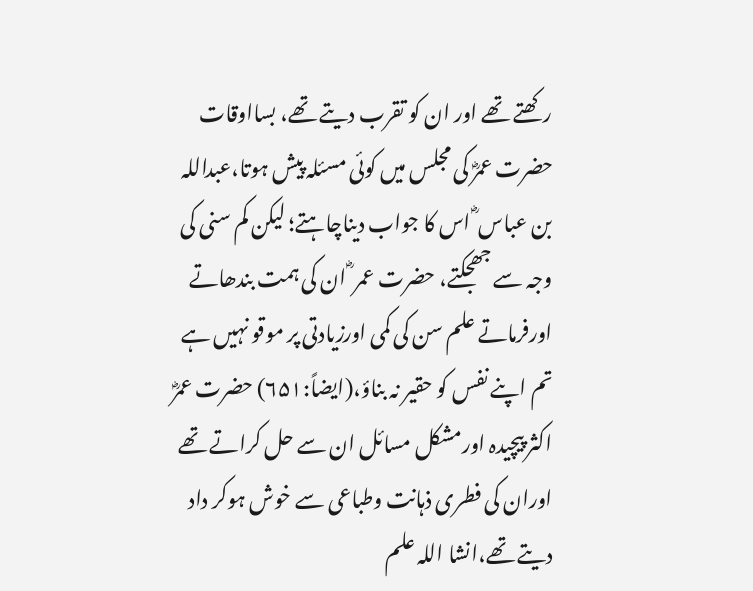رکھتے تھے اور ان کو تقرب دیتے تھے، بسااوقات حضرت عمرؓ کی مجلس میں کوئی مسئلہ پیش ہوتا،عبداللہ بن عباس ؓ اس کا جواب دیناچاہتے؛ لیکن کم سنی کی وجہ سے جھجکتے، حضرت عمر ؓ ان کی ہمت بندھاتے اورفرماتے علم سن کی کمی اورزیادتی پر موقو نہیں ہے تم اپنے نفس کو حقیر نہ بناؤ،(ایضاً:۶۵۱) حضرت عمرؓ اکثر پیچیدہ اورمشکل مسائل ان سے حل کراتے تھے اوران کی فطری ذہانت وطباعی سے خوش ہوکر داد دیتے تھے،انشا اللہ علم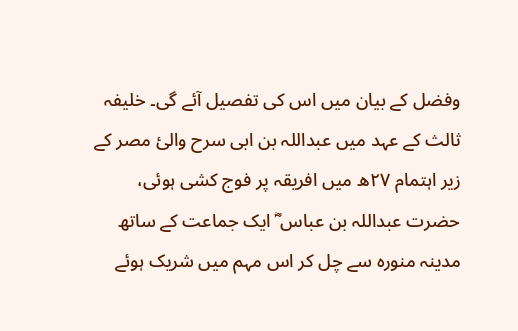وفضل کے بیان میں اس کی تفصیل آئے گی۔ خلیفہ ثالث کے عہد میں عبداللہ بن ابی سرح والیٔ مصر کے زیر اہتمام ۲۷ھ میں افریقہ پر فوج کشی ہوئی، حضرت عبداللہ بن عباس ؓ ایک جماعت کے ساتھ مدینہ منورہ سے چل کر اس مہم میں شریک ہوئے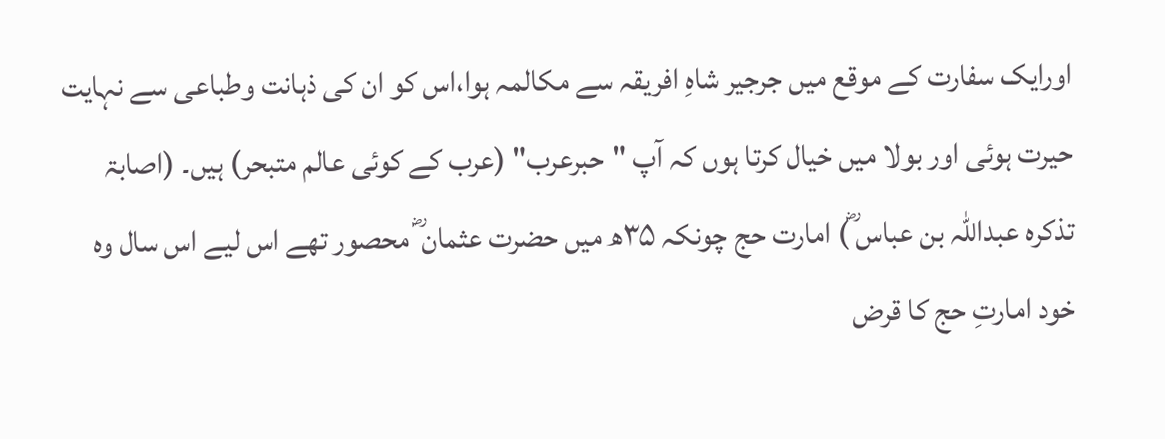اورایک سفارت کے موقع میں جرجیر شاہِ افریقہ سے مکالمہ ہوا،اس کو ان کی ذہانت وطباعی سے نہایت حیرت ہوئی اور بولا میں خیال کرتا ہوں کہ آپ "حبرعرب" (عرب کے کوئی عالم متبحر) ہیں۔ (اصابۃ تذکرہ عبداللہ بن عباس ؓ) امارت حج چونکہ ۳۵ھ میں حضرت عثمان ؓ محصور تھے اس لیے اس سال وہ خود امارتِ حج کا قرض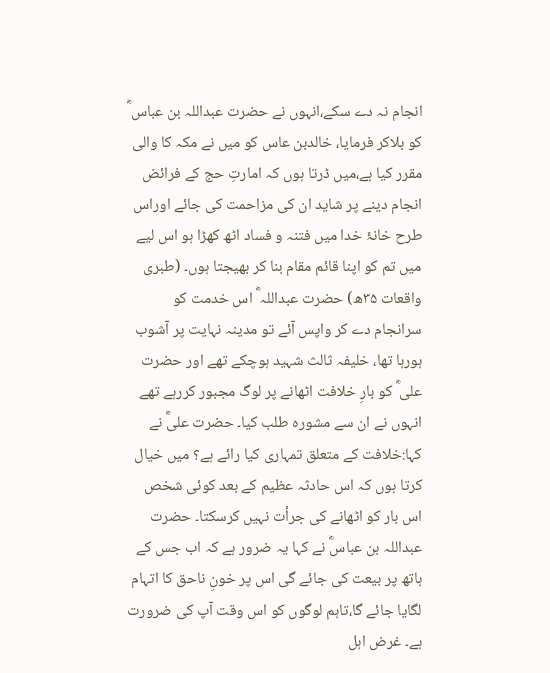انجام نہ دے سکے،انہوں نے حضرت عبداللہ بن عباس ؓ کو بلاکر فرمایا، خالدبن عاس کو میں نے مکہ کا والی مقرر کیا ہے،میں ڈرتا ہوں کہ امارتِ حج کے فرائض انجام دینے پر شاید ان کی مزاحمت کی جائے اوراس طرح خانۂ خدا میں فتنہ و فساد اٹھ کھڑا ہو اس لیے میں تم کو اپنا قائم مقام بنا کر بھیجتا ہوں۔ (طبری واقعات ۳۵ھ) حضرت عبداللہ ؓ اس خدمت کو سرانجام دے کر واپس آئے تو مدینہ نہایت پر آشوب ہورہا تھا، خلیفہ ثالث شہید ہوچکے تھے اور حضرت علی ؓ کو بارِ خلافت اٹھانے پر لوگ مجبور کررہے تھے انہوں نے ان سے مشورہ طلب کیا۔ حضرت علیؓ نے کہا:خلافت کے متعلق تمہاری کیا رائے ہے؟ میں خیال کرتا ہوں کہ اس حادثہ عظیم کے بعد کوئی شخص اس بار کو اٹھانے کی جرأت نہیں کرسکتا۔ حضرت عبداللہ بن عباسؓ نے کہا یہ ضرور ہے کہ اب جس کے ہاتھ پر بیعت کی جائے گی اس پر خونِ ناحق کا اتہام لگایا جائے گا،تاہم لوگوں کو اس وقت آپ کی ضرورت ہے۔ غرض اہل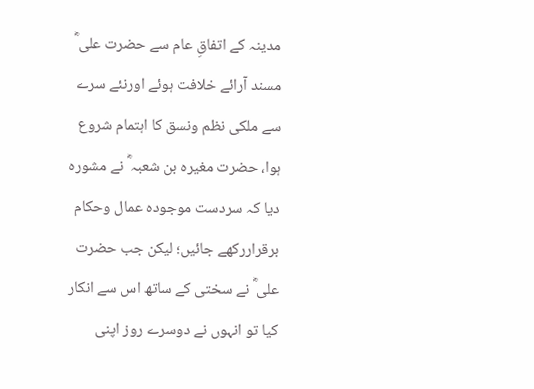مدینہ کے اتفاقِ عام سے حضرت علی ؓ مسند آرائے خلافت ہوئے اورنئے سرے سے ملکی نظم ونسق کا اہتمام شروع ہوا، حضرت مغیرہ بن شعبہ ؓ نے مشورہ دیا کہ سردست موجودہ عمال وحکام برقراررکھے جائیں؛ لیکن جب حضرت علی ؓ نے سختی کے ساتھ اس سے انکار کیا تو انہوں نے دوسرے روز اپنی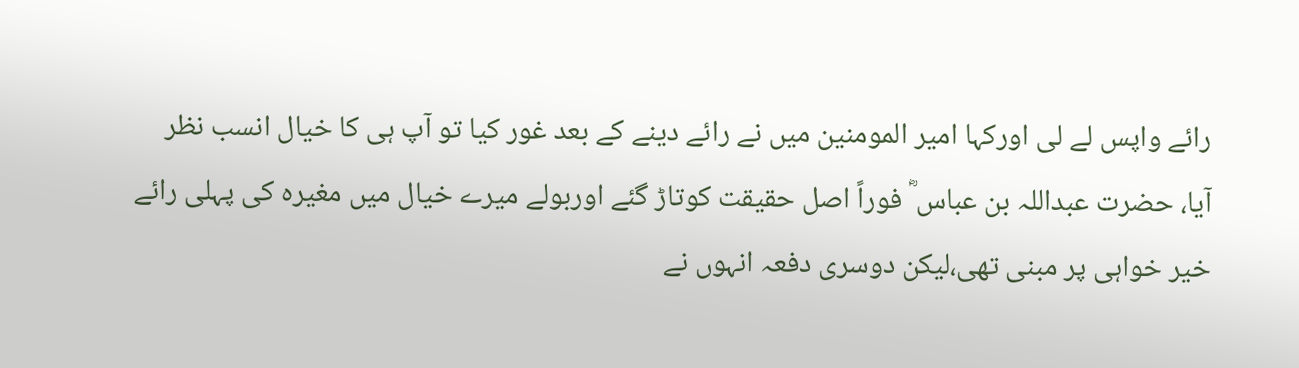رائے واپس لے لی اورکہا امیر المومنین میں نے رائے دینے کے بعد غور کیا تو آپ ہی کا خیال انسب نظر آیا، حضرت عبداللہ بن عباس ؓ فوراً اصل حقیقت کوتاڑ گئے اوربولے میرے خیال میں مغیرہ کی پہلی رائے خیر خواہی پر مبنی تھی،لیکن دوسری دفعہ انہوں نے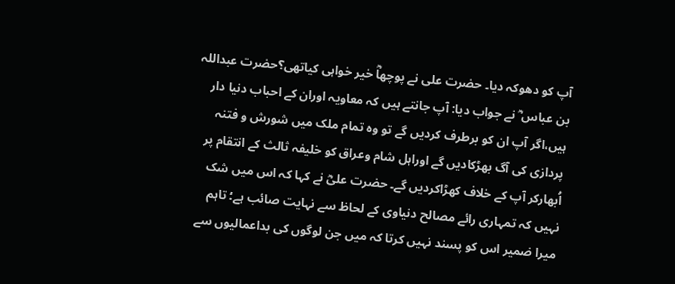آپ کو دھوکہ دیا۔ حضرت علی نے پوچھاؓ خیر خواہی کیاتھی؟حضرت عبداللہ بن عباس ؓ نے جواب دیا: آپ جانتے ہیں کہ معاویہ اوران کے احباب دنیا دار ہیں،اگر آپ ان کو برطرف کردیں گے تو وہ تمام ملک میں شورش و فتنہ پردازی کی آگ بھڑکادیں گے اوراہل شام وعراق کو خلیفہ ثالث کے انتقام پر اُبھارکر آپ کے خلاف کھڑاکردیں گے۔ حضرت علیؓ نے کہا کہ اس میں شک نہیں کہ تمہاری رائے مصالح دنیاوی کے لحاظ سے نہایت صائب ہے؛ تاہم میرا ضمیر اس کو پسند نہیں کرتا کہ میں جن لوگوں کی بداعمالیوں سے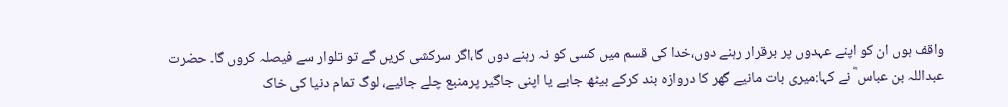واقف ہوں ان کو اپنے عہدوں پر برقرار رہنے دوں،خدا کی قسم میں کسی کو نہ رہنے دوں گا،اگر سرکشی کریں گے تو تلوار سے فیصلہ کروں گا۔ حضرت عبداللہ بن عباس ؓ نے کہا:میری بات مانیے گھر کا دروازہ بند کرکے بیٹھ جایے یا اپنی جاگیر پرمنبع چلے جائیے، لوگ تمام دنیا کی خاک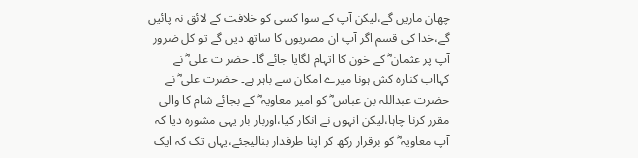چھان ماریں گے،لیکن آپ کے سوا کسی کو خلافت کے لائق نہ پائیں گے،خدا کی قسم اگر آپ ان مصریوں کا ساتھ دیں گے تو کل ضرور آپ پر عثمان ؓ کے خون کا اتہام لگایا جائے گا۔ حضر ت علی ؓ نے کہااب کنارہ کش ہونا میرے امکان سے باہر ہے۔ حضرت علی ؓ نے حضرت عبداللہ بن عباس ؓ کو امیر معاویہ ؓ کے بجائے شام کا والی مقرر کرنا چاہا،لیکن انہوں نے انکار کیا،اوربار بار یہی مشورہ دیا کہ آپ معاویہ ؓ کو برقرار رکھ کر اپنا طرفدار بنالیجئے،یہاں تک کہ ایک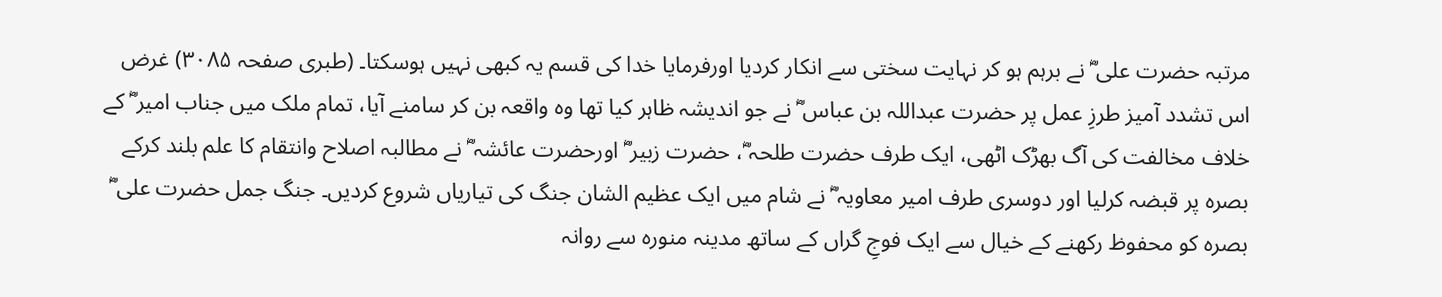مرتبہ حضرت علی ؓ نے برہم ہو کر نہایت سختی سے انکار کردیا اورفرمایا خدا کی قسم یہ کبھی نہیں ہوسکتا۔ (طبری صفحہ ۳۰۸۵) غرض اس تشدد آمیز طرزِ عمل پر حضرت عبداللہ بن عباس ؓ نے جو اندیشہ ظاہر کیا تھا وہ واقعہ بن کر سامنے آیا، تمام ملک میں جناب امیر ؓ کے خلاف مخالفت کی آگ بھڑک اٹھی، ایک طرف حضرت طلحہ ؓ، حضرت زبیر ؓ اورحضرت عائشہ ؓ نے مطالبہ اصلاح وانتقام کا علم بلند کرکے بصرہ پر قبضہ کرلیا اور دوسری طرف امیر معاویہ ؓ نے شام میں ایک عظیم الشان جنگ کی تیاریاں شروع کردیں۔ جنگ جمل حضرت علی ؓ بصرہ کو محفوظ رکھنے کے خیال سے ایک فوجِ گراں کے ساتھ مدینہ منورہ سے روانہ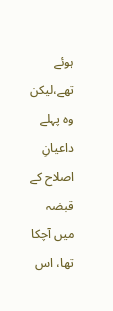ہوئے تھے،لیکن وہ پہلے داعیانِ اصلاح کے قبضہ میں آچکا تھا، اس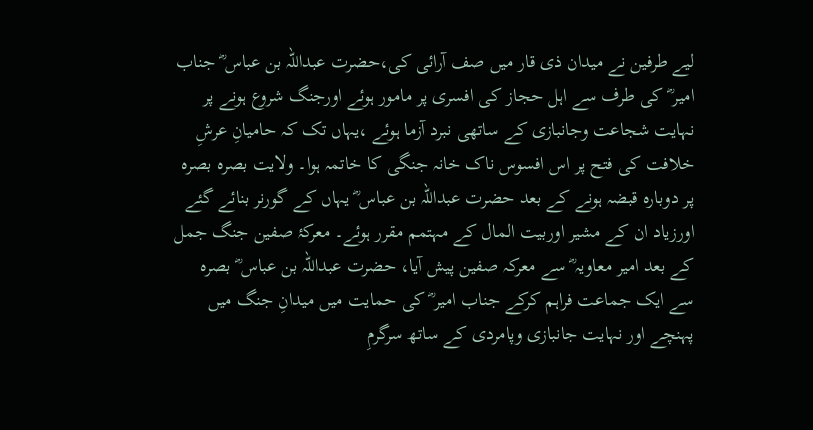لیے طرفین نے میدان ذی قار میں صف آرائی کی،حضرت عبداللہ بن عباس ؓ جناب امیر ؓ کی طرف سے اہل حجاز کی افسری پر مامور ہوئے اورجنگ شروع ہونے پر نہایت شجاعت وجانبازی کے ساتھی نبرد آزما ہوئے ،یہاں تک کہ حامیانِ عرشِ خلافت کی فتح پر اس افسوس ناک خانہ جنگی کا خاتمہ ہوا۔ ولایت بصرہ بصرہ پر دوبارہ قبضہ ہونے کے بعد حضرت عبداللہ بن عباس ؓ یہاں کے گورنر بنائے گئے اورزیاد ان کے مشیر اوربیت المال کے مہتمم مقرر ہوئے۔ معرکۂ صفین جنگ جمل کے بعد امیر معاویہ ؓ سے معرکہ صفین پیش آیا، حضرت عبداللہ بن عباس ؓ بصرہ سے ایک جماعت فراہم کرکے جناب امیر ؓ کی حمایت میں میدانِ جنگ میں پہنچے اور نہایت جانبازی وپامردی کے ساتھ سرگرمِ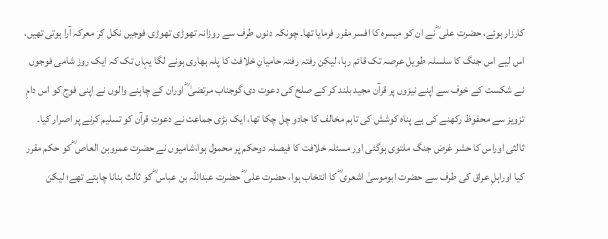کارزار ہوئے، حضرت علی ؓ نے ان کو میسرہ کا افسر مقرر فرمایا تھا۔ چونکہ دنوں طرف سے روزانہ تھوڑی تھوڑی فوجیں نکل کر معرکہ آرا ہوتی تھیں، اس لیے اس جنگ کا سلسلہ طویل عرصہ تک قائم رہا، لیکن رفتہ رفتہ حامیانِ خلافت کا پلہ بھاری ہونے لگا یہاں تک کہ ایک روز شامی فوجوں نے شکست کے خوف سے اپنے نیزوں پر قرآن مجید بلند کر کے صلح کی دعوت دی،گوجناب مرتضیٰ ؓ اوران کے چاہنے والوں نے اپنی فوج کو اس دامِ تزویز سے محفوظ رکھنے کی بے پناہ کوشش کی تاہم مخالف کا جادو چل چکا تھا، ایک بڑی جماعت نے دعوتِ قرآن کو تسلیم کرنے پر اصرار کیا۔ ثالثی اوراس کا حشر غرض جنگ ملتوی ہوگئی اور مسئلہ خلافت کا فیصلہ دوحکم پر محمول ہوا،شامیوں نے حضرت عمروبن العاص ؓ کو حکم مقرر کیا اوراہلِ عراق کی طرف سے حضرت ابوموسیٰ اشعری ؓ کا انتخاب ہوا، حضرت علی ؓ حضرت عبداللہ بن عباس ؓ کو ثالث بنانا چاہتے تھے؛ لیکن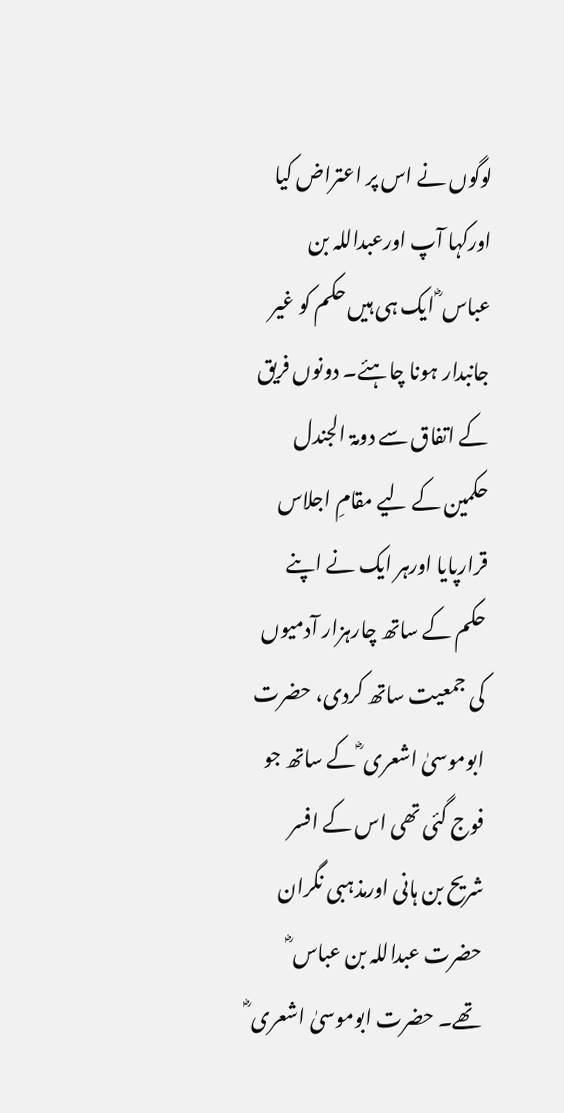لوگوں نے اس پر اعتراض کیا اورکہا آپ اورعبداللہ بن عباس ؓ ایک ہی ہیں حکم کو غیر جانبدار ہونا چاہئے۔ دونوں فریق کے اتفاق سے دومۃ الجندل حکمین کے لیے مقامِ اجلاس قرارپایا اورہر ایک نے اپنے حکم کے ساتھ چارہزار آدمیوں کی جمعیت ساتھ کردی، حضرت ابوموسیٰ اشعری ؓ کے ساتھ جو فوج گئی تھی اس کے افسر شریح بن ہانی اورمذہبی نگران حضرت عبداللہ بن عباس ؓ تھے۔ حضرت ابوموسیٰ اشعری ؓ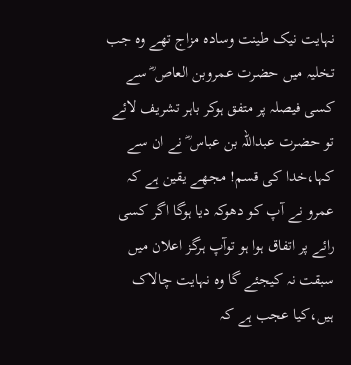نہایت نیک طینت وسادہ مزاج تھے وہ جب تخلیہ میں حضرت عمروبن العاص ؓ سے کسی فیصلہ پر متفق ہوکر باہر تشریف لائے تو حضرت عبداللہ بن عباس ؓ نے ان سے کہا،خدا کی قسم! مجھے یقین ہے کہ عمرو نے آپ کو دھوکہ دیا ہوگا اگر کسی رائے پر اتفاق ہوا ہو توآپ ہرگز اعلان میں سبقت نہ کیجئے گا وہ نہایت چالاک ہیں،کیا عجب ہے کہ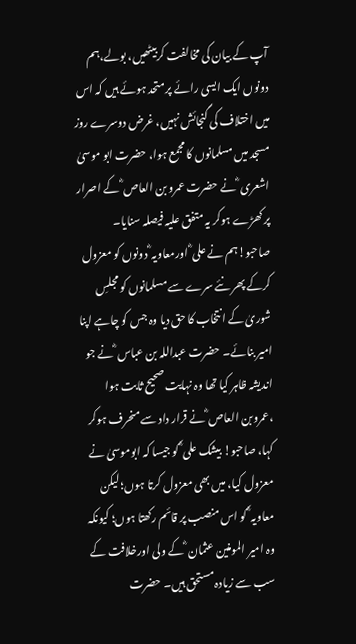آپ کے بیان کی مخالفت کربیٹھیں، بولے،ہم دونوں ایک ایسی رائے پر متحد ہوئے ہیں کہ اس میں اختلاف کی گنجائش نہیں، غرض دوسرے روز مسجد میں مسلمانوں کا مجمع ہوا، حضرت ابو موسیٰ اشعری ؓ نے حضرت عمرو بن العاص ؓ کے اصرار پر کھڑے ہوکر یہ متفق علیہ فیصلہ سنایا۔ صاحبو!ہم نے علی ؓ اورمعاویہ ؓ دونوں کو معزول کرکے پھر نئے سرے سے مسلمانوں کو مجلسِ شوریٰ کے انتخاب کا حق دیا وہ جس کو چاہے اپنا امیر بنائے۔ حضرت عبداللہ بن عباس ؓ نے جو اندیشہ ظاہر کیا تھا وہ نہایت صحیح ثابت ہوا ،عمروبن العاص ؓ نے قرار داد سے منحرف ہوکر کہا، صاحبو! بیشک علی ؓ کو جیسا کہ ابوموسیٰ نے معزول کیا، میں بھی معزول کرتا ہوں؛ لیکن معاویہ ؓ کو اس منصب پر قائم رکھتا ہوں؛ کیونکہ وہ امیر المومنین عثمان ؓ کے ولی اورخلافت کے سب سے زیادہ مستحق ہیں۔ حضرت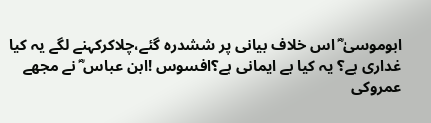ابوموسیٰ ؓ اس خلاف بیانی پر ششدرہ گئے،چلاکرکہنے لگے یہ کیا غداری ہے؟ یہ کیا بے ایمانی ہے؟افسوس !ابن عباس ؓ نے مجھے عمروکی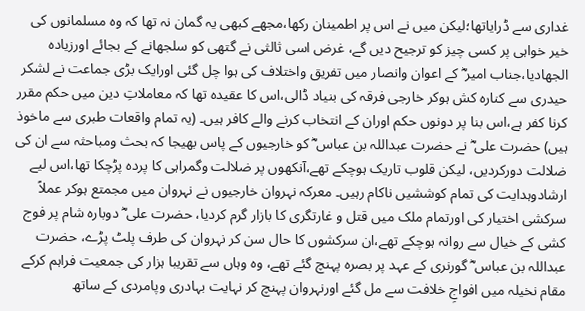غداری سے ڈرایاتھا؛لیکن میں نے اس پر اطمینان رکھا،مجھے کبھی یہ گمان نہ تھا کہ وہ مسلمانوں کی خیر خواہی پر کسی چیز کو ترجیح دیں گے، غرض اسی ثالثی نے گتھی کو سلجھانے کے بجائے اورزیادہ الجھادیا،جناب امیر ؓ کے اعوان وانصار میں تفریق واختلاف کی ہوا چل گئی اورایک بڑی جماعت نے لشکر حیدری سے کنارہ کش ہوکر خارجی فرقہ کی بنیاد ڈالی،اس کا عقیدہ تھا کہ معاملاتِ دین میں حکم مقرر کرنا کفر ہے،اس بنا پر دونوں حکم اوران کے انتخاب کرنے والے کافر ہیں۔ (یہ تمام واقعات طبری سے ماخوذ ہیں) حضرت علی ؓ نے حضرت عبداللہ بن عباس ؓ کو خارجیوں کے پاس بھیجا کہ بحث ومباحثہ سے ان کی ضلالت دورکردیں، لیکن قلوب تاریک ہوچکے تھے،آنکھوں پر ضلالت وگمراہی کا پردہ پڑچکا تھا،اس لیے ارشادوہدایت کی تمام کوششیں ناکام رہیں۔ معرکہ نہروان خارجیوں نے نہروان میں مجمتع ہوکر عملاً سرکشی اختیار کی اورتمام ملک میں قتل و غارتگری کا بازار گرم کردیا، حضرت علی ؓ دوبارہ شام پر فوج کشی کے خیال سے روانہ ہوچکے تھے،ان سرکشوں کا حال سن کر نہروان کی طرف پلٹ پڑے، حضرت عبداللہ بن عباس ؓ گورنری کے عہد پر بصرہ پہنچ گئے تھے، وہ وہاں سے تقریبا ہزار کی جمعیت فراہم کرکے مقام نخیلہ میں افواجِ خلافت سے مل گئے اورنہروان پہنچ کر نہایت بہادری وپامردی کے ساتھ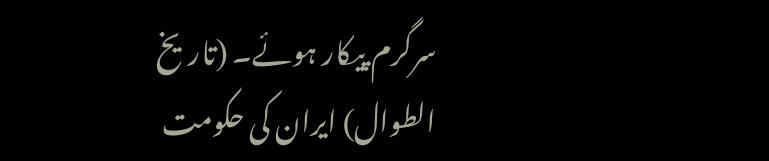سرگرم پیکار ہوئے۔ (تاریخ الطوال) ایران کی حکومت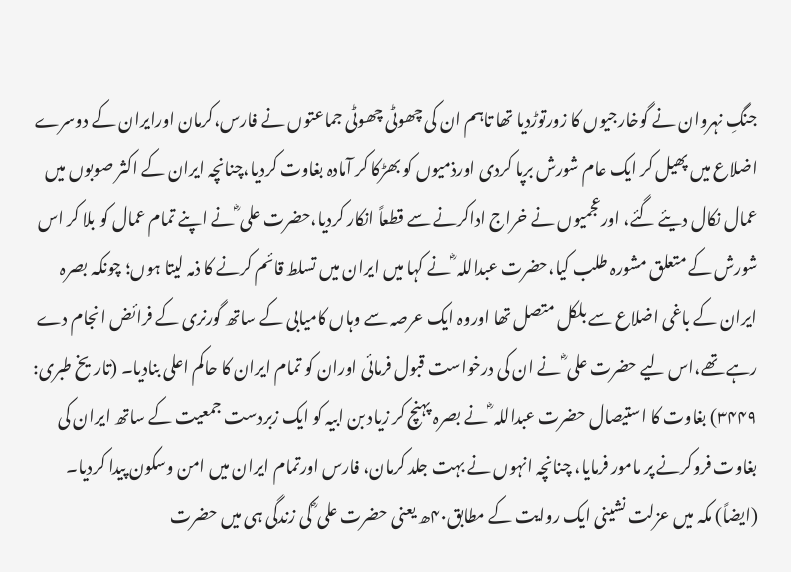جنگِ نہروان نے گوخارجیوں کا زورتوڑدیا تھا تاہم ان کی چھوٹی چھوٹی جماعتوں نے فارس،کرمان اورایران کے دوسرے اضلاع میں پھیل کر ایک عام شورش برپا کردی اورذمیوں کو بھڑکا کر آمادہ بغاوت کردیا،چنانچہ ایران کے اکثر صوبوں میں عمال نکال دیئے گئے، اورعجمیوں نے خراج اداکرنے سے قطعاً انکار کردیا،حضرت علی ؓ نے اپنے تمام عمال کو بلا کر اس شورش کے متعلق مشورہ طلب کیا،حضرت عبداللہ ؓ نے کہا میں ایران میں تسلط قائم کرنے کا ذمہ لیتا ہوں؛ چونکہ بصرہ ایران کے باغی اضلاع سے بلکل متصل تھا اوروہ ایک عرصہ سے وہاں کامیابی کے ساتھ گورنری کے فرائض انجام دے رہے تھے،اس لیے حضرت علی ؓ نے ان کی درخواست قبول فرمائی اوران کو تمام ایران کا حاکم اعلی بنادیا۔ (تاریخ طبری: ۳۴۴۹) بغاوت کا استیصال حضرت عبداللہ ؓ نے بصرہ پہنچ کر زیاد بن ابیہ کو ایک زبردست جمعیت کے ساتھ ایران کی بغاوت فروکرنے پر مامور فرمایا، چنانچہ انہوں نے بہت جلد کرمان، فارس اورتمام ایران میں امن وسکون پیدا کردیا۔ (ایضاً) مکہ میں عزلت نشینی ایک روایت کے مطابق۴۰ھ یعنی حضرت علی ؓ کی زندگی ہی میں حضرت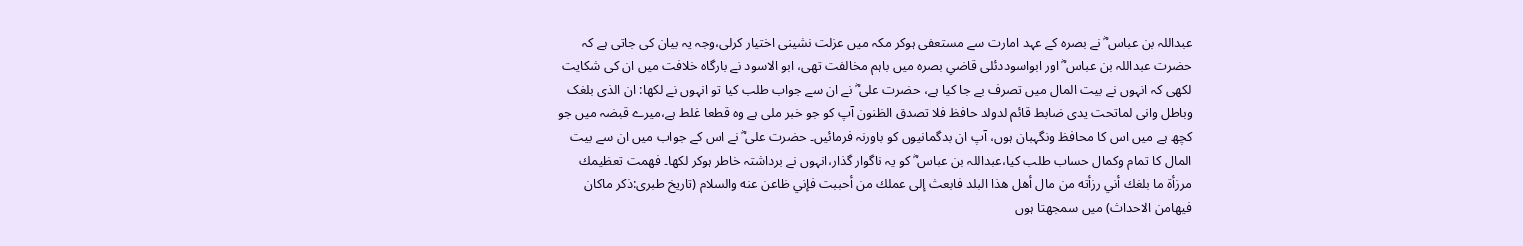عبداللہ بن عباس ؓ نے بصرہ کے عہد امارت سے مستعفی ہوکر مکہ میں عزلت نشینی اختیار کرلی،وجہ یہ بیان کی جاتی ہے کہ حضرت عبداللہ بن عباس ؓ اور ابواسوددئلی قاضیِ بصرہ میں باہم مخالفت تھی، ابو الاسود نے بارگاہ خلافت میں ان کی شکایت لکھی کہ انہوں نے بیت المال میں تصرف بے جا کیا ہے، حضرت علی ؓ نے ان سے جواب طلب کیا تو انہوں نے لکھا: ان الذی بلغک وباطل وانی لماتحت یدی ضابط قائم لدولد حافظ فلا تصدق الظنون آپ کو جو خبر ملی ہے وہ قطعا غلط ہے،میرے قبضہ میں جو کچھ ہے میں اس کا محافظ ونگہبان ہوں، آپ ان بدگمانیوں کو باورنہ فرمائیں۔ حضرت علی ؓ نے اس کے جواب میں ان سے بیت المال کا تمام وکمال حساب طلب کیا،عبداللہ بن عباس ؓ کو یہ ناگوار گذار،انہوں نے برداشتہ خاطر ہوکر لکھا۔ فهمت تعظيمك مرزأة ما بلغك أني رزأته من مال أهل هذا البلد فابعث إلى عملك من أحببت فإني ظاعن عنه والسلام (تاریخ طبری:ذکر ماکان فیھامن الاحداث) میں سمجھتا ہوں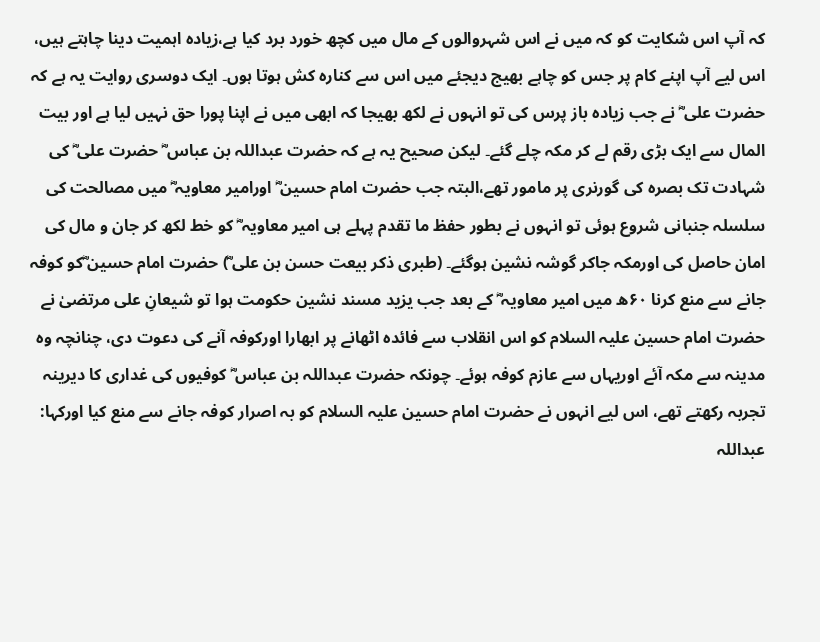کہ آپ اس شکایت کو کہ میں نے اس شہروالوں کے مال میں کچھ خورد برد کیا ہے،زیادہ اہمیت دینا چاہتے ہیں، اس لیے آپ اپنے کام پر جس کو چاہے بھیج دیجئے میں اس سے کنارہ کش ہوتا ہوں۔ ایک دوسری روایت یہ ہے کہ حضرت علی ؓ نے جب زیادہ باز پرس کی تو انہوں نے لکھ بھیجا کہ ابھی میں نے اپنا پورا حق نہیں لیا ہے اور بیت المال سے ایک بڑی رقم لے کر مکہ چلے گئے۔ لیکن صحیح یہ ہے کہ حضرت عبداللہ بن عباس ؓ حضرت علی ؓ کی شہادت تک بصرہ کی گورنری پر مامور تھے،البتہ جب حضرت امام حسین ؓ اورامیر معاویہ ؓ میں مصالحت کی سلسلہ جنبانی شروع ہوئی تو انہوں نے بطور حفظ ما تقدم پہلے ہی امیر معاویہ ؓ کو خط لکھ کر جان و مال کی امان حاصل کی اورمکہ جاکر گوشہ نشین ہوگئے۔ (طبری ذکر بیعت حسن بن علی ؓ) حضرت امام حسین ؓکو کوفہ جانے سے منع کرنا ۶۰ھ میں امیر معاویہ ؓ کے بعد جب یزید مسند نشین حکومت ہوا تو شیعانِ علی مرتضیٰ نے حضرت امام حسین علیہ السلام کو اس انقلاب سے فائدہ اٹھانے پر ابھارا اورکوفہ آنے کی دعوت دی، چنانچہ وہ مدینہ سے مکہ آئے اوریہاں سے عازم کوفہ ہوئے۔ چونکہ حضرت عبداللہ بن عباس ؓ کوفیوں کی غداری کا دیرینہ تجربہ رکھتے تھے، اس لیے انہوں نے حضرت امام حسین علیہ السلام کو بہ اصرار کوفہ جانے سے منع کیا اورکہا: عبداللہ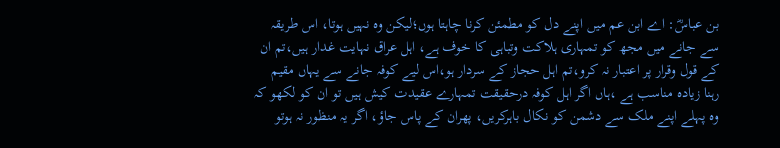بن عباسؓ: اے ابن عم میں اپنے دل کو مطمئن کرنا چاہتا ہوں؛لیکن وہ نہیں ہوتا، اس طریقہ سے جانے میں مجھ کو تمہاری ہلاکت وتباہی کا خوف ہے، اہل عراق نہایت غدار ہیں،تم ان کے قول وقرار پر اعتبار نہ کرو،تم اہل حجاز کے سردار ہو،اس لیے کوفہ جانے سے یہاں مقیم رہنا زیادہ مناسب ہے ،ہاں اگر اہل کوفہ درحقیقت تمہارے عقیدت کیش ہیں تو ان کو لکھو کہ وہ پہلے اپنے ملک سے دشمن کو نکال باہرکریں، پھران کے پاس جاؤ، اگر یہ منظور نہ ہوتو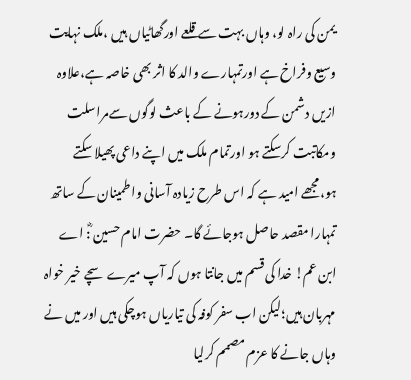یمن کی راہ لو، وہاں بہت سے قلعے اورگھاٹیاں ہیں ،ملک نہایت وسیع وفراخ ہے اورتمہارے والد کا اثر بھی خاصہ ہے،علاوہ ازیں دشمن کے دورہونے کے باعث لوگوں سےمراسلت ومکاتبت کرسکتے ہو اورتمام ملک میں اپنے داعی پھیلا سکتے ہو،مجھے امید ہے کہ اس طرح زیادہ آسانی واطمینان کے ساتھ تمہارا مقصد حاصل ہوجائے گا۔ حضرت امام حسین ؓ: اے ابن عم! خدا کی قسم میں جانتا ہوں کہ آپ میرے سچے خیر خواہ مہربان ہیں؛لیکن اب سفر کوفہ کی تیاریاں ہوچکی ہیں اور میں نے وہاں جانے کا عزم مصمم کرلیا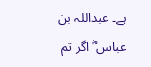ہے۔ عبداللہ بن عباس ؓ اگر تم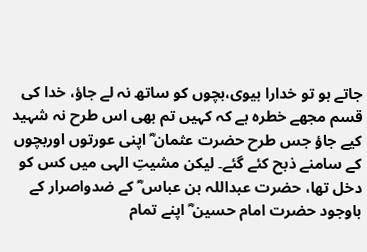جاتے ہو تو خدارا بیوی،بچوں کو ساتھ نہ لے جاؤ، خدا کی قسم مجھے خطرہ ہے کہ کہیں تم بھی اس طرح نہ شہید کیے جاؤ جس طرح حضرت عثمان ؓ اپنی عورتوں اوربچوں کے سامنے ذبح کئے گئے۔ لیکن مشیتِ الہی میں کس کو دخل تھا، حضرت عبداللہ بن عباس ؓ کے ضدواصرار کے باوجود حضرت امام حسین ؓ اپنے تمام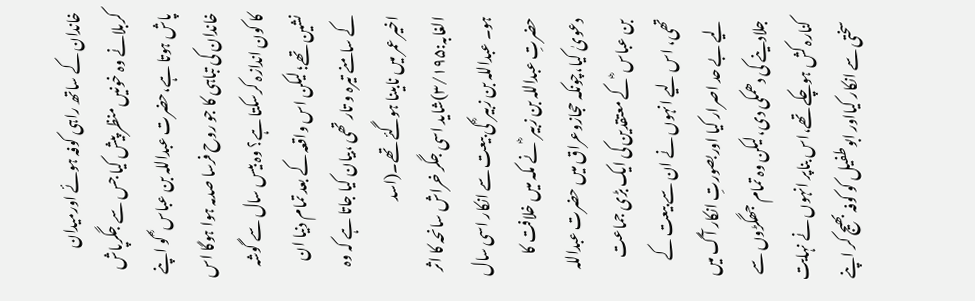خاندان کے ساتھ راہی کوفہ ہوئے اورمیدان کربلانے وہ خونیں منظر پیش کیا جس سے جگرپاش پاش ہوتا ہے،حضرت عبداللہ بن عباس ؓ کو اپنے خاندان کی تباہی کا جو روح فرسا صدمہ ہوا ہوگا اس کا کون اندازہ کرسکتا ہے؟ وہ بیس سال سے گوشہ نشین تھے؛ لیکن اس واقعہ کے بعد تمام دنیا ان کے سامنے تیرہ و تار تھی ،بیان کیا جاتا ہے کہ وہ اخیر عمر میں نابینا ہوگئے تھے۔(اسد الغابہ:۳/۱۹۵)شاید اسی جگر خراش سانحہ کا اثر ہو۔ عبداللہ بن زبیر ؓ کی بیعت سے انکار اسی سال حضرتِ عبداللہ بن زبیر ؓ نے مکہ میں خلافت کا دعویٰ کیا،چونکہ حجازوعراق میں حضرت عبداللہ بن عباس ؓ کے معتقدین کی ایک بڑی جماعت تھی، اس لیے انہوں نے ان سے بیعت کے لیے بے حد اصرار کیا اوربصورتِ انکار آگ میں جلادینے کی دھمکی دی،لیکن وہ تمام جھگڑوں سے کنارہ کش ہوچکے تھے،اس بناپر انہوں نے نہایت سختی سے انکار کیااور ابوطفیل کو کوفہ بھیج کر اپنے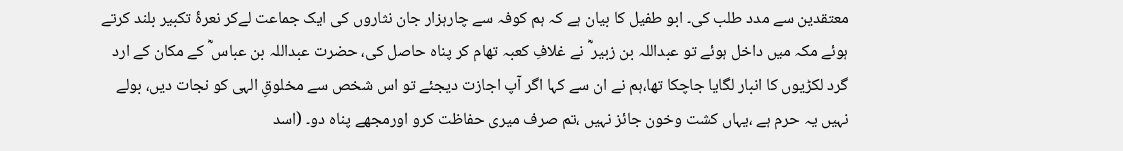معتقدین سے مدد طلب کی۔ ابو طفیل کا بیان ہے کہ ہم کوفہ سے چارہزار جان نثاروں کی ایک جماعت لےکر نعرۂ تکبیر بلند کرتے ہوئے مکہ میں داخل ہوئے تو عبداللہ بن زبیر ؓ نے غلافِ کعبہ تھام کر پناہ حاصل کی، حضرت عبداللہ بن عباس ؓ کے مکان کے ارد گرد لکڑیوں کا انبار لگایا جاچکا تھا،ہم نے ان سے کہا اگر آپ اجازت دیجئے تو اس شخص سے مخلوقِ الہی کو نجات دیں، بولے نہیں یہ حرم ہے ،یہاں کشت وخون جائز نہیں ،تم صرف میری حفاظت کرو اورمجھے پناہ دو۔ (اسد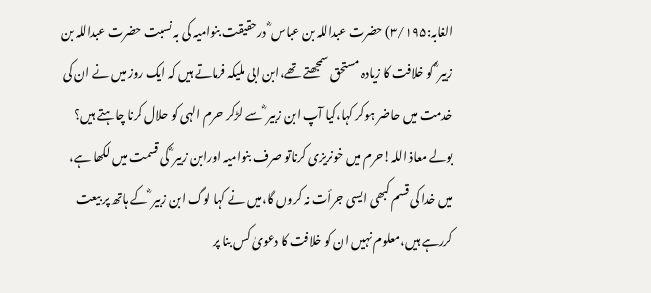الغابہ:۳/۱۹۵) حضرت عبداللہ بن عباس ؓ درحقیقت بنوامیہ کی بہ نسبت حضرت عبداللہ بن زبیر ؓ کو خلافت کا زیادہ مستحق سمجھتے تھے،ابن ابی ملیکہ فرماتے ہیں کہ ایک روز میں نے ان کی خدمت میں حاضر ہوکر کہا،کیا آپ ابن زبیر ؓ سے لڑکر حرم الہی کو حلال کرنا چاہتے ہیں؟ بولے معاذ اللہ!حرم میں خونریزی کرناتو صرف بنوامیہ اورابن زبیر ؓ کی قسمت میں لکھا ہے، میں خدا کی قسم کبھی ایسی جرأت نہ کروں گا،میں نے کہا لوگ ابن زبیر ؓ کے ہاتھ پر بیعت کررہے ہیں،معلوم نہیں ان کو خلافت کا دعویٰ کس بنا پر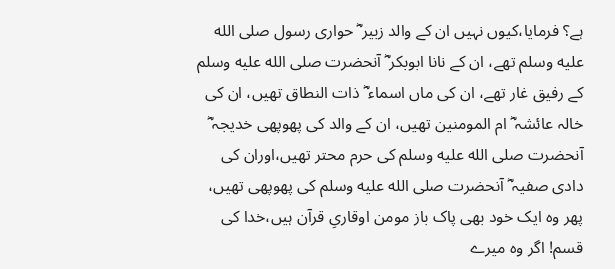ہے؟ فرمایا،کیوں نہیں ان کے والد زبیر ؓ حواری رسول صلى الله عليه وسلم تھے، ان کے نانا ابوبکر ؓ آنحضرت صلى الله عليه وسلم کے رفیق غار تھے، ان کی ماں اسماء ؓ ذات النطاق تھیں، ان کی خالہ عائشہ ؓ ام المومنین تھیں، ان کے والد کی پھوپھی خدیجہ ؓ آنحضرت صلى الله عليه وسلم کی حرم محتر تھیں،اوران کی دادی صفیہ ؓ آنحضرت صلى الله عليه وسلم کی پھوپھی تھیں، پھر وہ ایک خود بھی پاک باز مومن اوقاریِ قرآن ہیں،خدا کی قسم! اگر وہ میرے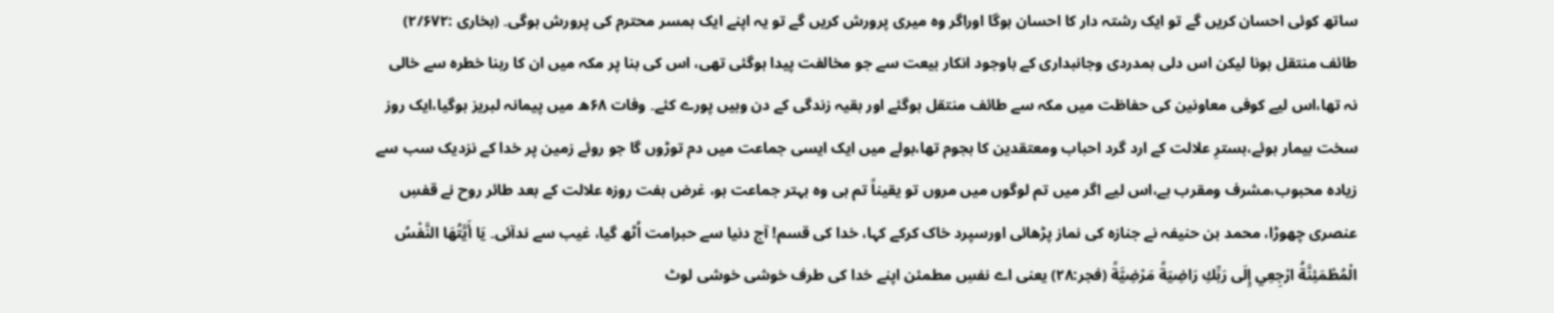ساتھ کوئی احسان کریں گے تو ایک رشتہ دار کا احسان ہوگا اوراگر وہ میری پرورش کریں گے تو یہ اپنے ایک ہمسر محترم کی پرورش ہوگی۔ (بخاری :۲/۶۷۲) طائف منتقل ہونا لیکن اس دلی ہمدردی وجانبداری کے باوجود انکار بیعت سے جو مخالفت پیدا ہوگئی تھی، اس کی بنا پر مکہ میں ان کا رہنا خطرہ سے خالی نہ تھا،اس لیے کوفی معاونین کی حفاظت میں مکہ سے طائف منتقل ہوگئے اور بقیہ زندگی کے دن وہیں پورے کئے۔ وفات ۶۸ھ میں پیمانہ لبریز ہوگیا،ایک روز سخت بیمار ہوئے،بسترِ علالت کے ارد گرد احباب ومعتقدین کا ہجوم تھا،بولے میں ایک ایسی جماعت میں دم توڑوں گا جو روئے زمین پر خدا کے نزدیک سب سے زیادہ محبوب،مشرف ومقرب ہے،اس لیے اگر میں تم لوگوں میں مروں تو یقیناً تم ہی وہ بہتر جماعت ہو، غرض ہفت روزہ علالت کے بعد طائر روح نے قفسِ عنصری چھوڑا، محمد بن حنیفہ نے جنازہ کی نماز پڑھائی اورسپرد خاک کرکے کہا، خدا کی قسم! آج دنیا سے حبرامت اُٹھ گیا، غیب سے ندآئی۔ يَا أَيَّتُهَا النَّفْسُ الْمُطْمَئِنَّةُ ارْجِعِي إِلَى رَبِّكِ رَاضِيَةً مَرْضِيَّةً (فجر:۲۸) یعنی اے نفسِ مطمئن اپنے خدا کی طرف خوشی خوشی لوٹ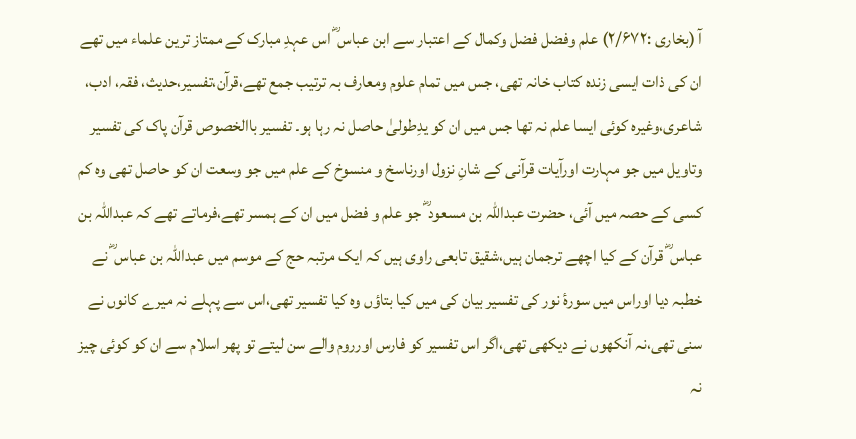آ (بخاری :۲/۶۷۲) علم وفضل فضل وکمال کے اعتبار سے ابن عباس ؓ اس عہدِ مبارک کے ممتاز ترین علماء میں تھے ان کی ذات ایسی زندہ کتاب خانہ تھی، جس میں تمام علوم ومعارف بہ ترتیب جمع تھے،قرآن،تفسیر،حدیث، فقہ، ادب، شاعری،وغیرہ کوئی ایسا علم نہ تھا جس میں ان کو یدِطولیٰ حاصل نہ رہا ہو۔ تفسیر باالخصوص قرآن پاک کی تفسیر وتاویل میں جو مہارت اورآیات قرآنی کے شانِ نزول اورناسخ و منسوخ کے علم میں جو وسعت ان کو حاصل تھی وہ کم کسی کے حصہ میں آئی، حضرت عبداللہ بن مسعود ؓ جو علم و فضل میں ان کے ہمسر تھے،فرماتے تھے کہ عبداللہ بن عباس ؓ قرآن کے کیا اچھے ترجمان ہیں،شقیق تابعی راوی ہیں کہ ایک مرتبہ حج کے موسم میں عبداللہ بن عباس ؓ نے خطبہ دیا اوراس میں سورۂ نور کی تفسیر بیان کی میں کیا بتاؤں وہ کیا تفسیر تھی،اس سے پہلے نہ میرے کانوں نے سنی تھی،نہ آنکھوں نے دیکھی تھی،اگر اس تفسیر کو فارس اورروم والے سن لیتے تو پھر اسلام سے ان کو کوئی چیز نہ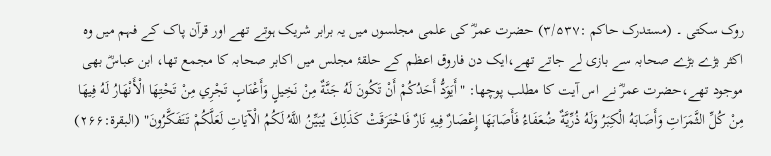روک سکتی ۔ (مستدرک حاکم :۳/۵۳۷) حضرت عمرؓ کی علمی مجلسوں میں یہ برابر شریک ہوتے تھے اور قرآن پاک کے فہم میں وہ اکثر بڑے بڑے صحابہ سے بازی لے جاتے تھے،ایک دن فاروق اعظم کے حلقۂ مجلس میں اکابر صحابہ کا مجمع تھا، ابن عباسؓ بھی موجود تھے،حضرت عمرؓ نے اس آیت کا مطلب پوچھا: "أَيَوَدُّ أَحَدُكُمْ أَنْ تَكُونَ لَهُ جَنَّةٌ مِنْ نَخِيلٍ وَأَعْنَابٍ تَجْرِي مِنْ تَحْتِهَا الْأَنْهَارُ لَهُ فِيهَا مِنْ كُلِّ الثَّمَرَاتِ وَأَصَابَهُ الْكِبَرُ وَلَهُ ذُرِّيَّةٌ ضُعَفَاءُ فَأَصَابَهَا إِعْصَارٌ فِيهِ نَارٌ فَاحْتَرَقَتْ كَذَلِكَ يُبَيِّنُ اللَّهُ لَكُمُ الْآيَاتِ لَعَلَّكُمْ تَتَفَكَّرُونَ" (البقرۃ:۲۶۶)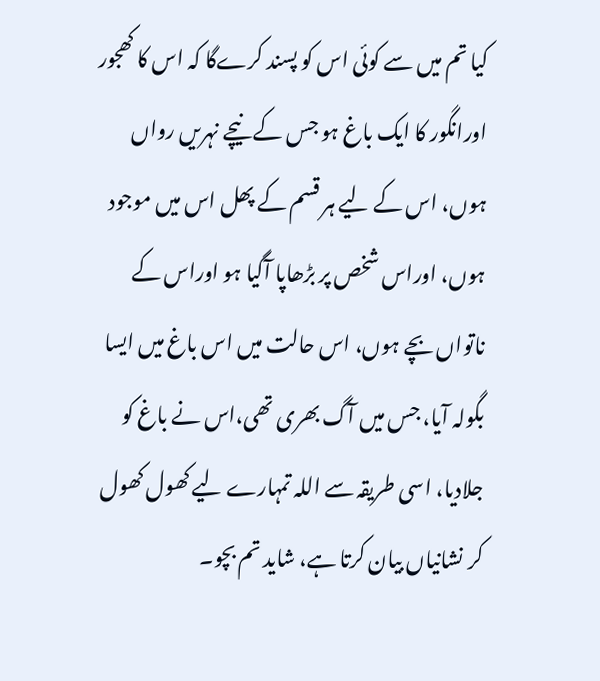کیا تم میں سے کوئی اس کو پسند کرےگا کہ اس کا کھجور اورانگور کا ایک باغ ہو جس کے نیچے نہریں رواں ہوں، اس کے لیے ہر قسم کے پھل اس میں موجود ہوں، اوراس شخص پر بڑھاپا آگیا ہو اوراس کے ناتواں بچے ہوں، اس حالت میں اس باغ میں ایسا بگولہ آیا، جس میں آگ بھری تھی،اس نے باغ کو جلادیا، اسی طریقہ سے اللہ تمہارے لیے کھول کھول کر نشانیاں بیان کرتا ہے، شاید تم بچو۔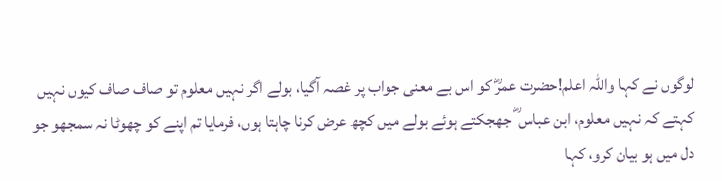لوگوں نے کہا واللہ اعلم!حضرت عمرؓ کو اس بے معنی جواب پر غصہ آگیا، بولے اگر نہیں معلوم تو صاف صاف کیوں نہیں کہتے کہ نہیں معلوم، ابن عباس ؓ جھجکتے ہوئے بولے میں کچھ عرض کرنا چاہتا ہوں، فرمایا تم اپنے کو چھوٹا نہ سمجھو جو دل میں ہو بیان کرو، کہا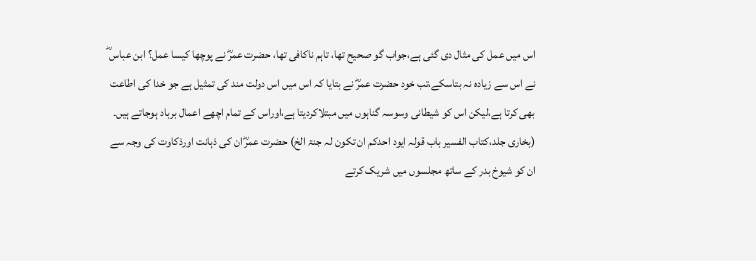اس میں عمل کی مثال دی گئی ہے،جواب گو صحیح تھا، تاہم ناکافی تھا، حضرت عمرؓ نے پوچھا کیسا عمل؟ ابن عباس ؓ نے اس سے زیادہ نہ بتاسکے،تب خود حضرت عمرؓ نے بتایا کہ اس میں اس دولت مند کی تمثیل ہے جو خدا کی اطاعت بھی کرتا ہے،لیکن اس کو شیطانی وسوسہ گناہوں میں مبتلاکردیتا ہے،اوراس کے تمام اچھے اعمال برباد ہوجاتے ہیں۔ (بخاری جلد،کتاب الفسیر باب قولہ ایود احدکم ان تکون لہ جنۃ الخ) حضرت عمرؓ ان کی ذہانت اورذکاوت کی وجہ سے ان کو شیوخ بدر کے ساتھ مجلسوں میں شریک کرتے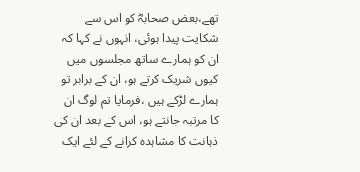تھے،بعض صحابہؓ کو اس سے شکایت پیدا ہوئی، انہوں نے کہا کہ ان کو ہمارے ساتھ مجلسوں میں کیوں شریک کرتے ہو، ان کے برابر تو ہمارے لڑکے ہیں ،فرمایا تم لوگ ان کا مرتبہ جانتے ہو، اس کے بعد ان کی ذہانت کا مشاہدہ کرانے کے لئے ایک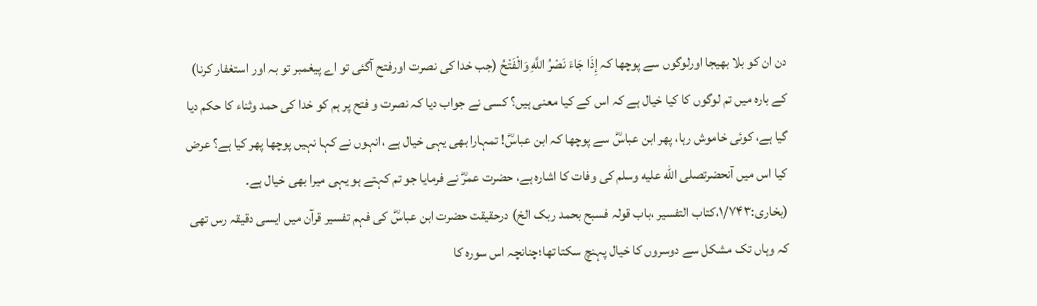دن ان کو بلا بھیجا اورلوگوں سے پوچھا کہ إِذَا جَاءَ نَصْرُ اللَّهِ وَالْفَتْحُ (جب خدا کی نصرت اورفتح آگئی تو اے پیغمبر تو بہ اور استغفار کرنا) کے بارہ میں تم لوگوں کا کیا خیال ہے کہ اس کے کیا معنی ہیں؟ کسی نے جواب دیا کہ نصرت و فتح پر ہم کو خدا کی حمد وثناء کا حکم دیا گیا ہے، کوئی خاموش رہا، پھر ابن عباسؓ سے پوچھا کہ ابن عباسؓ! تمہارا بھی یہی خیال ہے ،انہوں نے کہا نہیں پوچھا پھر کیا ہے؟ عرض کیا اس میں آنحضرتصلى الله عليه وسلم کی وفات کا اشارہ ہے، حضرت عمرؓ نے فرمایا جو تم کہتے ہو یہی میرا بھی خیال ہے۔ (بخاری:۱/۷۴۳،کتاب التفسیر ،باب قولہ فسبح بحمد ربک الخ) درحقیقت حضرت ابن عباسؓ کی فہم تفسیر قرآن میں ایسی دقیقہ رس تھی کہ وہاں تک مشکل سے دوسروں کا خیال پہنچ سکتا تھا؛چنانچہ اس سورہ کا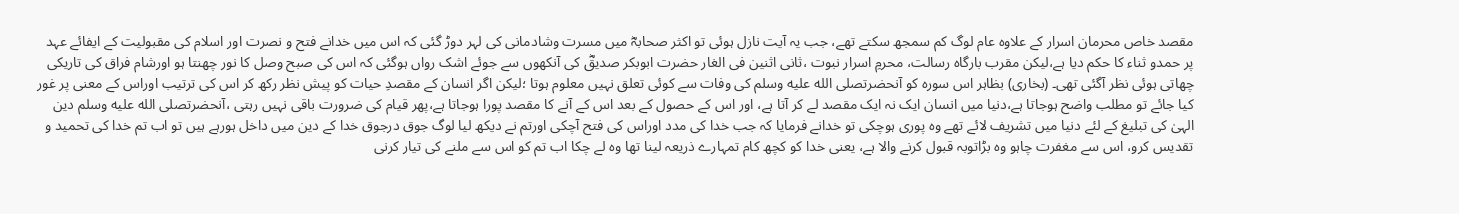مقصد خاص محرمان اسرار کے علاوہ عام لوگ کم سمجھ سکتے تھے، جب یہ آیت نازل ہوئی تو اکثر صحابہؓ میں مسرت وشادمانی کی لہر دوڑ گئی کہ اس میں خدانے فتح و نصرت اور اسلام کی مقبولیت کے ایفائے عہد پر حمدو ثناء کا حکم دیا ہے،لیکن مقرب بارگاہ رسالت، محرمِ اسرار نبوت ،ثانی اثنین فی الغار حضرت ابوبکر صدیقؓ کی آنکھوں سے جوئے اشک رواں ہوگئی کہ اس کی صبح وصل کا نور چھنتا ہو اورشام فراق کی تاریکی چھاتی ہوئی نظر آگئی تھی۔ (بخاری) بظاہر اس سورہ کو آنحضرتصلى الله عليه وسلم کی وفات سے کوئی تعلق نہیں معلوم ہوتا ؛لیکن اگر انسان کے مقصدِ حیات کو پیش نظر رکھ کر اس کی ترتیب اوراس کے معنی پر غور کیا جائے تو مطلب واضح ہوجاتا ہے،دنیا میں انسان ایک نہ ایک مقصد لے کر آتا ہے، اور اس کے حصول کے بعد اس کے آنے کا مقصد پورا ہوجاتا ہے،پھر قیام کی ضرورت باقی نہیں رہتی ،آنحضرتصلى الله عليه وسلم دین الہیٰ کی تبلیغ کے لئے دنیا میں تشریف لائے تھے وہ پوری ہوچکی تو خدانے فرمایا کہ جب خدا کی مدد اوراس کی فتح آچکی اورتم نے دیکھ لیا لوگ جوق درجوق خدا کے دین میں داخل ہورہے ہیں تو اب تم خدا کی تحمید و تقدیس کرو، اس سے مغفرت چاہو وہ بڑاتوبہ قبول کرنے والا ہے، یعنی خدا کو کچھ کام تمہارے ذریعہ لینا تھا وہ لے چکا اب تم کو اس سے ملنے کی تیار کرنی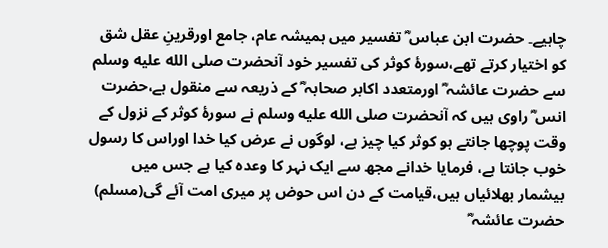چاہیے۔ حضرت ابن عباس ؓ تفسیر میں ہمیشہ عام، جامع اورقرینِ عقل شق کو اختیار کرتے تھے،سورۂ کوثر کی تفسیر خود آنحضرت صلى الله عليه وسلم سے حضرت عائشہ ؓ اورمتعدد اکابر صحابہ ؓ کے ذریعہ سے منقول ہے،حضرت انس ؓ راوی ہیں کہ آنحضرت صلى الله عليه وسلم نے سورۂ کوثر کے نزول کے وقت پوچھا جانتے ہو کوثر کیا چیز ہے، لوگوں نے عرض کیا خدا اوراس کا رسول خوب جانتا ہے، فرمایا خدانے مجھ سے ایک نہر کا وعدہ کیا ہے جس میں بیشمار بھلائیاں ہیں،قیامت کے دن اس حوض پر میری امت آئے گی(مسلم) حضرت عائشہ ؓ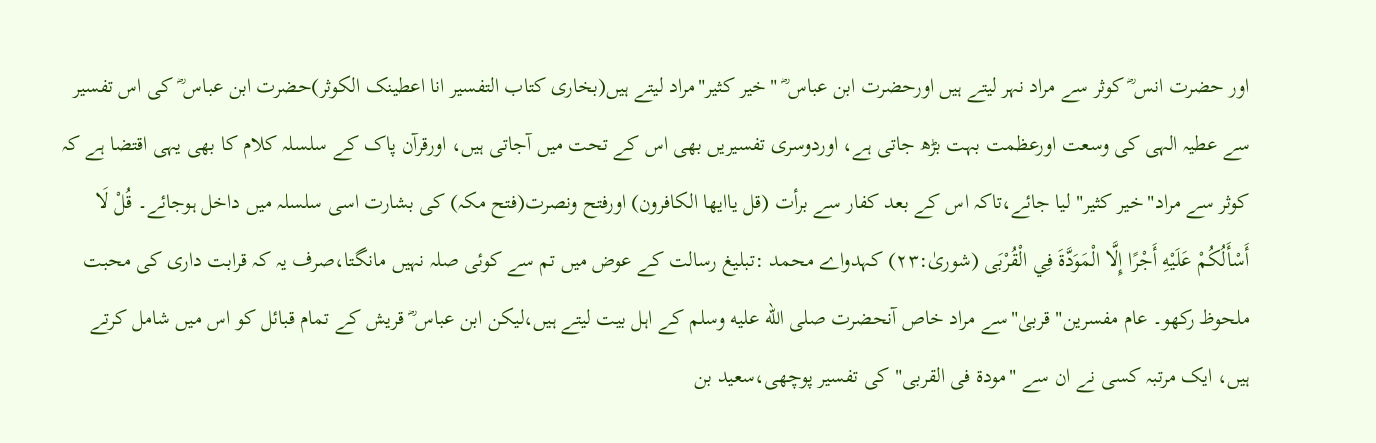اور حضرت انس ؓ کوثر سے مراد نہر لیتے ہیں اورحضرت ابن عباس ؓ "خیر کثیر"مراد لیتے ہیں(بخاری کتاب التفسیر انا اعطینک الکوثر)حضرت ابن عباس ؓ کی اس تفسیر سے عطیہ الہی کی وسعت اورعظمت بہت بڑھ جاتی ہے، اوردوسری تفسیریں بھی اس کے تحت میں آجاتی ہیں، اورقرآن پاک کے سلسلہ کلام کا بھی یہی اقتضا ہے کہ کوثر سے مراد"خیر کثیر" لیا جائے،تاکہ اس کے بعد کفار سے برأت (قل یاایھا الکافرون) اورفتح ونصرت(فتح مکہ) کی بشارت اسی سلسلہ میں داخل ہوجائے۔ قُلْ لَا أَسْأَلُكُمْ عَلَيْهِ أَجْرًا إِلَّا الْمَوَدَّةَ فِي الْقُرْبَى (شوریٰ:۲۳) کہدواے محمد :تبلیغ رسالت کے عوض میں تم سے کوئی صلہ نہیں مانگتا،صرف یہ کہ قرابت داری کی محبت ملحوظ رکھو۔ عام مفسرین"قربیٰ"سے مراد خاص آنحضرت صلى الله عليه وسلم کے اہل بیت لیتے ہیں،لیکن ابن عباس ؓ قریش کے تمام قبائل کو اس میں شامل کرتے ہیں، ایک مرتبہ کسی نے ان سے "مودۃ فی القربی" کی تفسیر پوچھی،سعید بن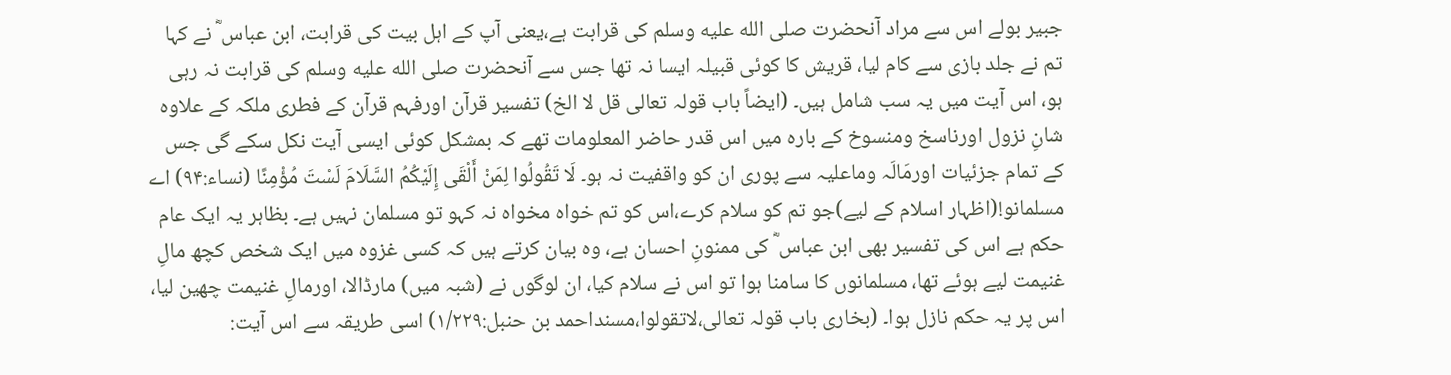جبیر بولے اس سے مراد آنحضرت صلى الله عليه وسلم کی قرابت ہے،یعنی آپ کے اہل بیت کی قرابت، ابن عباس ؓ نے کہا تم نے جلد بازی سے کام لیا، قریش کا کوئی قبیلہ ایسا نہ تھا جس سے آنحضرت صلى الله عليه وسلم کی قرابت نہ رہی ہو، اس آیت میں یہ سب شامل ہیں۔ (ایضاً باب قولہ تعالی قل لا الخ) تفسیر قرآن اورفہم قرآن کے فطری ملکہ کے علاوہ شانِ نزول اورناسخ ومنسوخ کے بارہ میں اس قدر حاضر المعلومات تھے کہ بمشکل کوئی ایسی آیت نکل سکے گی جس کے تمام جزئیات اورمَالَہ وماعلیہ سے پوری ان کو واقفیت نہ ہو۔ لَا تَقُولُوا لِمَنْ أَلْقَى إِلَيْكُمُ السَّلَامَ لَسْتَ مُؤْمِنًا (نساء:۹۴) اے مسلمانو!(اظہار اسلام کے لیے)جو تم کو سلام کرے،اس کو تم خواہ مخواہ نہ کہو تو مسلمان نہیں ہے۔ بظاہر یہ ایک عام حکم ہے اس کی تفسیر بھی ابن عباس ؓ کی ممنونِ احسان ہے، وہ بیان کرتے ہیں کہ کسی غزوہ میں ایک شخص کچھ مالِ غنیمت لیے ہوئے تھا، مسلمانوں کا سامنا ہوا تو اس نے سلام کیا، ان لوگوں نے (شبہ میں) مارڈالا، اورمالِ غنیمت چھین لیا، اس پر یہ حکم نازل ہوا۔ (بخاری باب قولہ تعالی،لاتقولوا،مسنداحمد بن حنبل:۱/۲۲۹) اسی طریقہ سے اس آیت: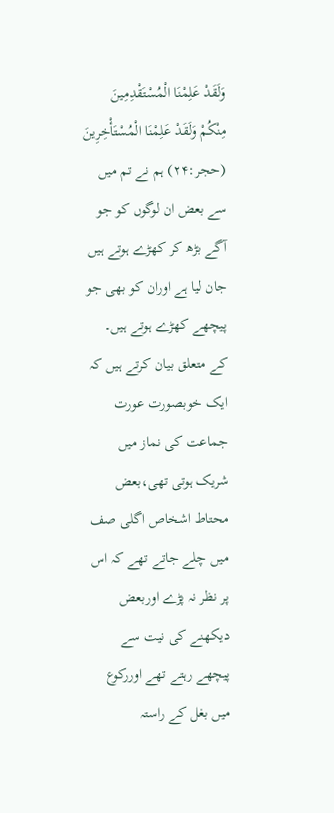وَلَقَدْ عَلِمْنَا الْمُسْتَقْدِمِينَ مِنْكُمْ وَلَقَدْ عَلِمْنَا الْمُسْتَأْخِرِينَ (حجر:۲۴) ہم نے تم میں سے بعض ان لوگوں کو جو آگے بڑھ کر کھڑے ہوتے ہیں جان لیا ہے اوران کو بھی جو پیچھے کھڑے ہوتے ہیں۔ کے متعلق بیان کرتے ہیں کہ ایک خوبصورت عورت جماعت کی نماز میں شریک ہوتی تھی،بعض محتاط اشخاص اگلی صف میں چلے جاتے تھے کہ اس پر نظر نہ پڑے اوربعض دیکھنے کی نیت سے پیچھے رہتے تھے اوررکوع میں بغل کے راستہ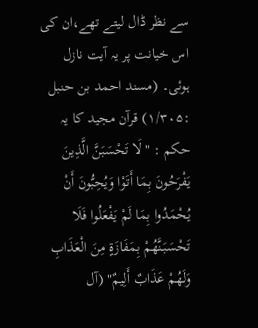سے نظر ڈال لیتے تھے،ان کی اس خیانت پر یہ آیت نازل ہوئی۔ (مسند احمد بن حنبل :۱/۳۰۵) قرآن مجید کا یہ حکم : "لَا تَحْسَبَنَّ الَّذِينَ يَفْرَحُونَ بِمَا أَتَوْا وَيُحِبُّونَ أَنْ يُحْمَدُوا بِمَا لَمْ يَفْعَلُوا فَلَا تَحْسَبَنَّهُمْ بِمَفَازَةٍ مِنَ الْعَذَابِ وَلَهُمْ عَذَابٌ أَلِيمٌ" (آل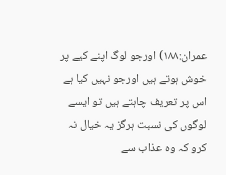عمران:۱۸۸) اورجو لوگ اپنے کیے پر خوش ہوتے ہیں اورجو نہیں کیا ہے اس پر تعریف چاہتے ہیں تو ایسے لوگوں کی نسبت ہرگز یہ خیال نہ کرو کہ وہ عذاب سے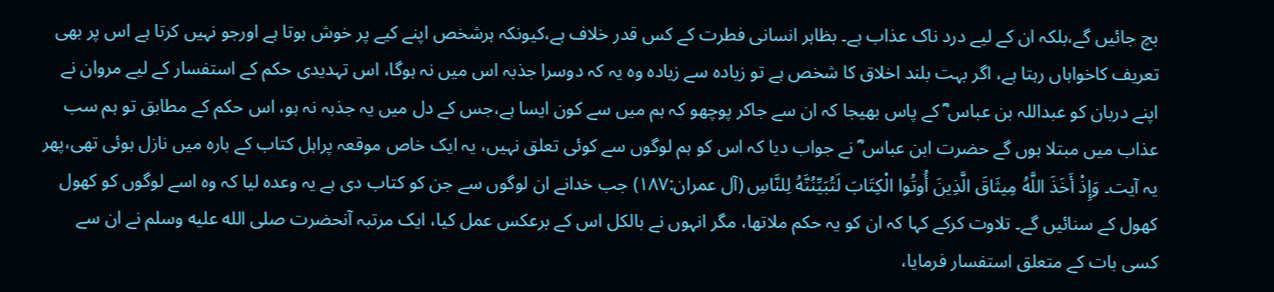بچ جائیں گے،بلکہ ان کے لیے درد ناک عذاب ہے۔ بظاہر انسانی فطرت کے کس قدر خلاف ہے،کیونکہ ہرشخص اپنے کیے پر خوش ہوتا ہے اورجو نہیں کرتا ہے اس پر بھی تعریف کاخواہاں رہتا ہے، اگر بہت بلند اخلاق کا شخص ہے تو زیادہ سے زیادہ وہ یہ کہ دوسرا جذبہ اس میں نہ ہوگا، اس تہدیدی حکم کے استفسار کے لیے مروان نے اپنے دربان کو عبداللہ بن عباس ؓ کے پاس بھیجا کہ ان سے جاکر پوچھو کہ ہم میں سے کون ایسا ہے،جس کے دل میں یہ جذبہ نہ ہو، اس حکم کے مطابق تو ہم سب عذاب میں مبتلا ہوں گے حضرت ابن عباس ؓ نے جواب دیا کہ اس کو ہم لوگوں سے کوئی تعلق نہیں، یہ ایک خاص موقعہ پراہل کتاب کے بارہ میں نازل ہوئی تھی،پھر یہ آیت۔ وَإِذْ أَخَذَ اللَّهُ مِيثَاقَ الَّذِينَ أُوتُوا الْكِتَابَ لَتُبَيِّنُنَّهُ لِلنَّاسِ (آل عمران:۱۸۷) جب خدانے ان لوگوں سے جن کو کتاب دی ہے یہ وعدہ لیا کہ وہ اسے لوگوں کو کھول کھول کے سنائیں گے۔ تلاوت کرکے کہا کہ ان کو یہ حکم ملاتھا، مگر انہوں نے بالکل اس کے برعکس عمل کیا، ایک مرتبہ آنحضرت صلى الله عليه وسلم نے ان سے کسی بات کے متعلق استفسار فرمایا،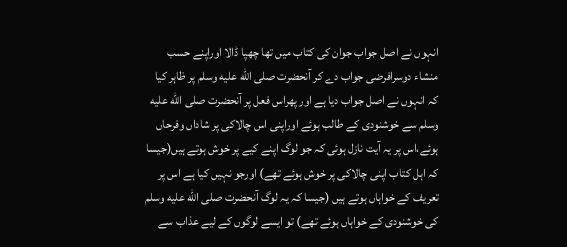انہوں نے اصل جواب جوان کی کتاب میں تھا چھپا ڈالا اوراپنے حسب منشاء دوسرافرضی جواب دے کر آنحضرت صلى الله عليه وسلم پر ظاہر کیا کہ انہوں نے اصل جواب دیا ہے اور پھراس فعل پر آنحضرت صلى الله عليه وسلم سے خوشنودی کے طالب ہوئے اوراپنی اس چالاکی پر شاداں وفرحاں ہوئے،اس پر یہ آیت نازل ہوئی کہ جو لوگ اپنے کیے پر خوش ہوتے ہیں(جیسا کہ اہل کتاب اپنی چالاکی پر خوش ہوئے تھے) اورجو نہیں کیا ہے اس پر تعریف کے خواہاں ہوتے ہیں (جیسا کہ یہ لوگ آنحضرت صلى الله عليه وسلم کی خوشنودی کے خواہاں ہوئے تھے) تو ایسے لوگوں کے لیے عذاب سے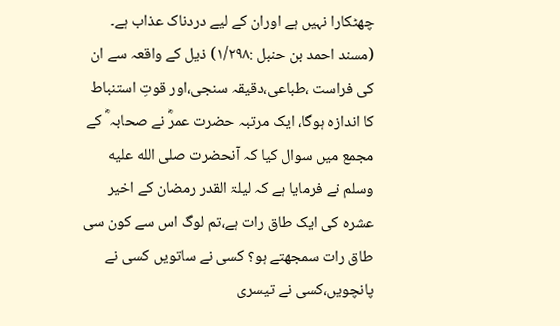چھٹکارا نہیں ہے اوران کے لیے دردناک عذاب ہے۔ (مسند احمد بن حنبل :۱/۲۹۸) ذیل کے واقعہ سے ان کی فراست ،طباعی،دقیقہ سنجی،اور قوتِ استنباط کا اندازہ ہوگا، ایک مرتبہ حضرت عمرؓ نے صحابہ ؓ کے مجمع میں سوال کیا کہ آنحضرت صلى الله عليه وسلم نے فرمایا ہے کہ لیلۃ القدر رمضان کے اخیر عشرہ کی ایک طاق رات ہے،تم لوگ اس سے کون سی طاق رات سمجھتے ہو؟ کسی نے ساتویں کسی نے پانچویں،کسی نے تیسری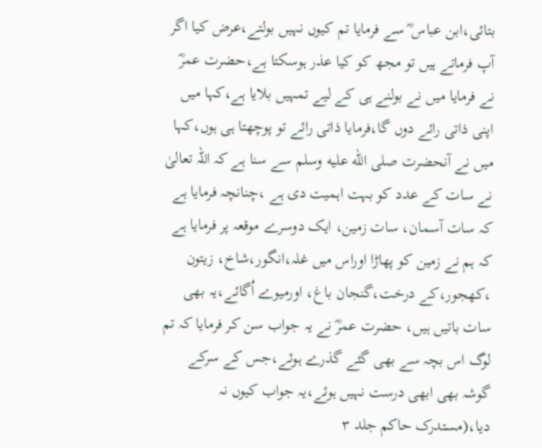بتائی،ابن عباس ؓ سے فرمایا تم کیوں نہیں بولتے،عرض کیا اگر آپ فرماتے ہیں تو مجھ کو کیا عذر ہوسکتا ہے،حضرت عمرؓ نے فرمایا میں نے بولنے ہی کے لیے تمہیں بلایا ہے،کہا میں اپنی ذاتی رائے دوں گا،فرمایا ذاتی رائے تو پوچھتا ہی ہوں،کہا میں نے آنحضرت صلى الله عليه وسلم سے سنا ہے کہ اللہ تعالیٰ نے سات کے عدد کو بہت اہمیت دی ہے ،چنانچہ فرمایا ہے کہ سات آسمان، سات زمین، ایک دوسرے موقعہ پر فرمایا ہے کہ ہم نے زمین کو پھاڑا اوراس میں غلہ،انگور،شاخ، زیتون ،کھجور،کے درخت،گنجان باغ، اورمیوے اُگائے،یہ بھی سات باتیں ہیں، حضرت عمرؓ نے یہ جواب سن کر فرمایا کہ تم لوگ اس بچہ سے بھی گئے گذرے ہوئے،جس کے سرکے گوشہ بھی ابھی درست نہیں ہوئے،یہ جواب کیوں نہ دیا،(مستدرک حاکم جلد ۳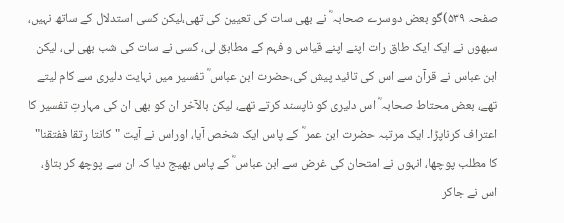صفحہ ۵۳۹)گو بعض دوسرے صحابہ ؓ نے بھی سات کی تعیین کی تھی،لیکن کسی استدلال کے ساتھ نہیں، سبھوں نے ایک ایک طاق رات اپنے اپنے قیاس و فہم کے مطابق لی، کسی نے سات کی شب بھی لی، لیکن ابن عباس نے قرآن سے اس کی تائید پیش کی،حضرت ابن عباس ؓ تفسیر میں نہایت دلیری سے کام لیتے تھے، بعض محتاط صحابہ ؓ اس دلیری کو ناپسند کرتے تھے، لیکن بالآخر ان کو بھی ان کی مہارتِ تفسیر کا اعتراف کرناپڑا۔ ایک مرتبہ حضرت ابن عمر ؓ کے پاس ایک شخص آیا، اوراس نے آیت "کانتا رتقا ففتقنا" کا مطلب پوچھا، انہوں نے امتحان کی غرض سے ابن عباس ؓ کے پاس بھیج دیا کہ ان سے پوچھ کر بتاؤ، اس نے جاکر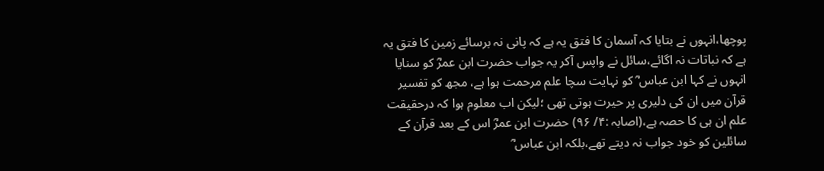پوچھا،انہوں نے بتایا کہ آسمان کا فتق یہ ہے کہ پانی نہ برسائے زمین کا فتق یہ ہے کہ نباتات نہ اگائے،سائل نے واپس آکر یہ جواب حضرت ابن عمرؓ کو سنایا انہوں نے کہا ابن عباس ؓ کو نہایت سچا علم مرحمت ہوا ہے، مجھ کو تفسیر قرآن میں ان کی دلیری پر حیرت ہوتی تھی ؛لیکن اب معلوم ہوا کہ درحقیقت علم ان ہی کا حصہ ہے،(اصابہ :۴/ ۹۶) حضرت ابن عمرؓ اس کے بعد قرآن کے سائلین کو خود جواب نہ دیتے تھے،بلکہ ابن عباس ؓ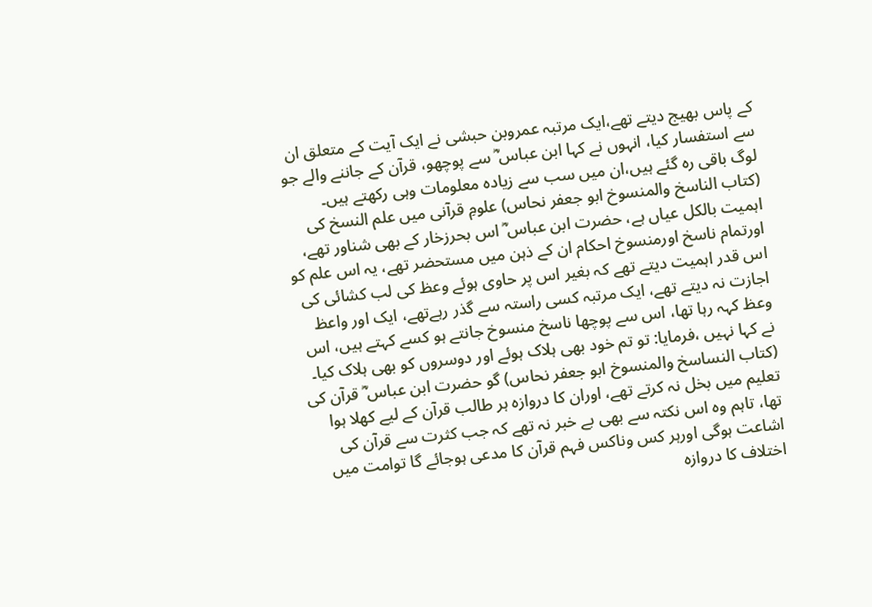کے پاس بھیج دیتے تھے،ایک مرتبہ عمروبن حبشی نے ایک آیت کے متعلق ان سے استفسار کیا، انہوں نے کہا ابن عباس ؓ سے پوچھو، قرآن کے جاننے والے جو لوگ باقی رہ گئے ہیں،ان میں سب سے زیادہ معلومات وہی رکھتے ہیں۔ (کتاب الناسخ والمنسوخ ابو جعفر نحاس) علومِ قرآنی میں علم النسخ کی اہمیت بالکل عیاں ہے، حضرت ابن عباس ؓ اس بحرزخار کے بھی شناور تھے، اورتمام ناسخ اورمنسوخ احکام ان کے ذہن میں مستحضر تھے، یہ اس علم کو اس قدر اہمیت دیتے تھے کہ بغیر اس پر حاوی ہوئے وعظ کی لب کشائی کی اجازت نہ دیتے تھے، ایک مرتبہ کسی راستہ سے گذر رہےتھے، ایک اور واعظ وعظ کہہ رہا تھا، اس سے پوچھا ناسخ منسوخ جانتے ہو کسے کہتے ہیں، اس نے کہا نہیں ،فرمایا: تو تم خود بھی ہلاک ہوئے اور دوسروں کو بھی ہلاک کیا۔ (کتاب النساسخ والمنسوخ ابو جعفر نحاس) گو حضرت ابن عباس ؓ قرآن کی تعلیم میں بخل نہ کرتے تھے، اوران کا دروازہ ہر طالب قرآن کے لیے کھلا ہوا تھا، تاہم وہ اس نکتہ سے بھی بے خبر نہ تھے کہ جب کثرت سے قرآن کی اشاعت ہوگی اورہر کس وناکس فہم قرآن کا مدعی ہوجائے گا توامت میں اختلاف کا دروازہ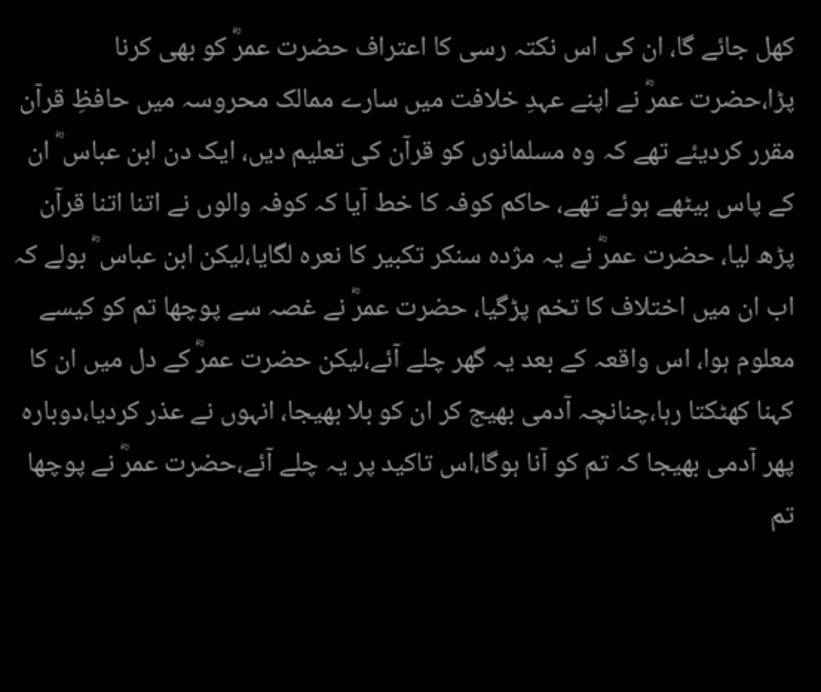کھل جائے گا، ان کی اس نکتہ رسی کا اعتراف حضرت عمرؓ کو بھی کرنا پڑا،حضرت عمرؓ نے اپنے عہدِ خلافت میں سارے ممالک محروسہ میں حافظِ قرآن مقرر کردیئے تھے کہ وہ مسلمانوں کو قرآن کی تعلیم دیں، ایک دن ابن عباس ؓ ان کے پاس بیٹھے ہوئے تھے، حاکم کوفہ کا خط آیا کہ کوفہ والوں نے اتنا اتنا قرآن پڑھ لیا، حضرت عمرؓ نے یہ مژدہ سنکر تکبیر کا نعرہ لگایا،لیکن ابن عباس ؓ بولے کہ اب ان میں اختلاف کا تخم پڑگیا، حضرت عمرؓ نے غصہ سے پوچھا تم کو کیسے معلوم ہوا، اس واقعہ کے بعد یہ گھر چلے آئے،لیکن حضرت عمرؓ کے دل میں ان کا کہنا کھٹکتا رہا،چنانچہ آدمی بھیج کر ان کو بلا بھیجا، انہوں نے عذر کردیا،دوبارہ پھر آدمی بھیجا کہ تم کو آنا ہوگا،اس تاکید پر یہ چلے آئے،حضرت عمرؓ نے پوچھا تم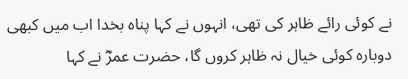نے کوئی رائے ظاہر کی تھی، انہوں نے کہا پناہ بخدا اب میں کبھی دوبارہ کوئی خیال نہ ظاہر کروں گا، حضرت عمرؓ نے کہا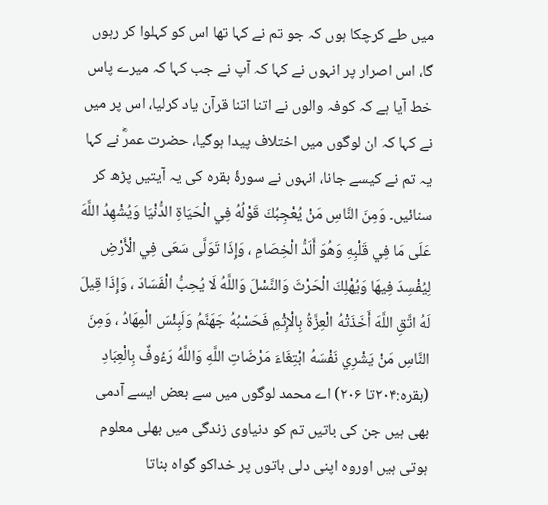میں طے کرچکا ہوں کہ جو تم نے کہا تھا اس کو کہلوا کر رہوں گا، اس اصرار پر انہوں نے کہا کہ آپ نے جب کہا کہ میرے پاس خط آیا ہے کہ کوفہ والوں نے اتنا اتنا قرآن یاد کرلیا، اس پر میں نے کہا کہ ان لوگوں میں اختلاف پیدا ہوگیا، حضرت عمرؓ نے کہا یہ تم نے کیسے جانا، انہوں نے سورۂ بقرہ کی یہ آیتیں پڑھ کر سنائیں۔ وَمِنَ النَّاسِ مَنْ يُعْجِبُكَ قَوْلُهُ فِي الْحَيَاةِ الدُّنْيَا وَيُشْهِدُ اللَّهَ عَلَى مَا فِي قَلْبِهِ وَهُوَ أَلَدُّ الْخِصَامِ ، وَإِذَا تَوَلَّى سَعَى فِي الْأَرْضِ لِيُفْسِدَ فِيهَا وَيُهْلِكَ الْحَرْثَ وَالنَّسْلَ وَاللَّهُ لَا يُحِبُّ الْفَسَادَ ، وَإِذَا قِيلَ لَهُ اتَّقِ اللَّهَ أَخَذَتْهُ الْعِزَّةُ بِالْإِثْمِ فَحَسْبُهُ جَهَنَّمُ وَلَبِئْسَ الْمِهَادُ ، وَمِنَ النَّاسِ مَنْ يَشْرِي نَفْسَهُ ابْتِغَاءَ مَرْضَاتِ اللَّهِ وَاللَّهُ رَءُوفٌ بِالْعِبَادِ (بقرہ:۲۰۴تا ۲۰۶) اے محمد لوگوں میں سے بعض ایسے آدمی بھی ہیں جن کی باتیں تم کو دنیاوی زندگی میں بھلی معلوم ہوتی ہیں اوروہ اپنی دلی باتوں پر خداکو گواہ بناتا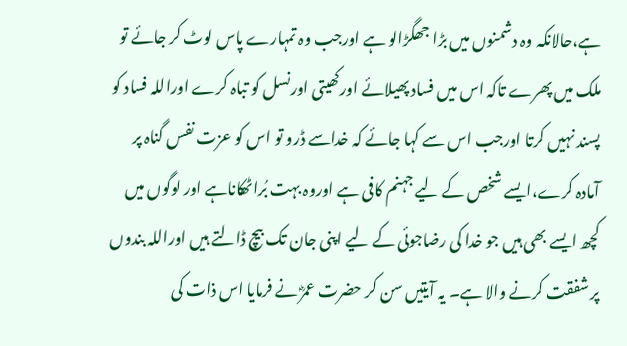ہے،حالانکہ وہ دشمنوں میں بڑا جھگڑالو ہے اورجب وہ تمہارے پاس لوٹ کر جائے تو ملک میں پھرے تاکہ اس میں فساد پھیلائے اورکھیتی اورنسل کو تباہ کرے اوراللہ فساد کو پسند نہیں کرتا اورجب اس سے کہا جائے کہ خداسے ڈرو تو اس کو عزت نفس گناہ پر آمادہ کرے،ایسے شخص کے لیے جہنم کافی ہے اوروہ بہت بُراٹھکاناہے اور لوگوں میں کچھ ایسے بھی ہیں جو خدا کی رضاجوئی کے لیے اپنی جان تک بیچ ڈالتے ہیں اوراللہ بندوں پر شفقت کرنے والا ہے۔ یہ آیتیں سن کر حضرت عمرؓ نے فرمایا اس ذات کی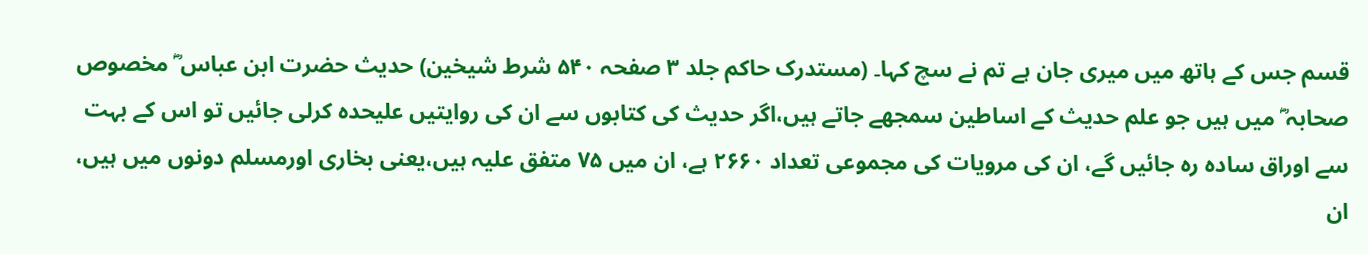قسم جس کے ہاتھ میں میری جان ہے تم نے سچ کہا۔ (مستدرک حاکم جلد ۳ صفحہ ۵۴۰ شرط شیخین) حدیث حضرت ابن عباس ؓ مخصوص صحابہ ؓ میں ہیں جو علم حدیث کے اساطین سمجھے جاتے ہیں،اگر حدیث کی کتابوں سے ان کی روایتیں علیحدہ کرلی جائیں تو اس کے بہت سے اوراق سادہ رہ جائیں گے، ان کی مرویات کی مجموعی تعداد ۲۶۶۰ ہے، ان میں ۷۵ متفق علیہ ہیں،یعنی بخاری اورمسلم دونوں میں ہیں، ان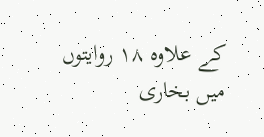کے علاوہ ۱۸ روایتوں میں بخاری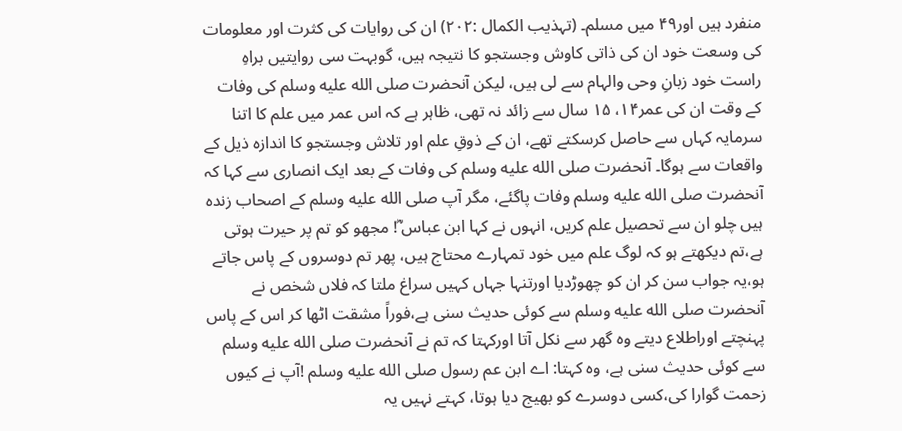منفرد ہیں اور۴۹ میں مسلم۔ (تہذیب الکمال :۲۰۲) ان کی روایات کی کثرت اور معلومات کی وسعت خود ان کی ذاتی کاوش وجستجو کا نتیجہ ہیں، گوبہت سی روایتیں براہِ راست خود زبانِ وحی والہام سے لی ہیں، لیکن آنحضرت صلى الله عليه وسلم کی وفات کے وقت ان کی عمر۱۴، ۱۵ سال سے زائد نہ تھی، ظاہر ہے کہ اس عمر میں علم کا اتنا سرمایہ کہاں سے حاصل کرسکتے تھے، ان کے ذوقِ علم اور تلاش وجستجو کا اندازہ ذیل کے واقعات سے ہوگا۔ آنحضرت صلى الله عليه وسلم کی وفات کے بعد ایک انصاری سے کہا کہ آنحضرت صلى الله عليه وسلم وفات پاگئے، مگر آپ صلى الله عليه وسلم کے اصحاب زندہ ہیں چلو ان سے تحصیل علم کریں، انہوں نے کہا ابن عباس ؓ! مجھو کو تم پر حیرت ہوتی ہے،تم دیکھتے ہو کہ لوگ علم میں خود تمہارے محتاج ہیں، پھر تم دوسروں کے پاس جاتے ہو،یہ جواب سن کر ان کو چھوڑدیا اورتنہا جہاں کہیں سراغ ملتا کہ فلاں شخص نے آنحضرت صلى الله عليه وسلم سے کوئی حدیث سنی ہے،فوراً مشقت اٹھا کر اس کے پاس پہنچتے اوراطلاع دیتے وہ گھر سے نکل آتا اورکہتا کہ تم نے آنحضرت صلى الله عليه وسلم سے کوئی حدیث سنی ہے، وہ کہتا: اے ابن عم رسول صلى الله عليه وسلم !آپ نے کیوں زحمت گوارا کی،کسی دوسرے کو بھیج دیا ہوتا، کہتے نہیں یہ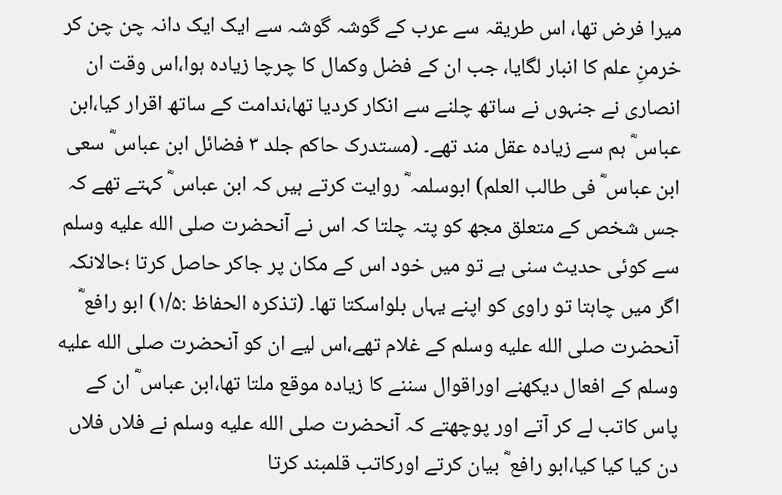میرا فرض تھا، اس طریقہ سے عرب کے گوشہ گوشہ سے ایک ایک دانہ چن چن کر خرمنِ علم کا انبار لگایا، جب ان کے فضل وکمال کا چرچا زیادہ ہوا،اس وقت ان انصاری نے جنہوں نے ساتھ چلنے سے انکار کردیا تھا،ندامت کے ساتھ اقرار کیا،ابن عباس ؓ ہم سے زیادہ عقل مند تھے۔ (مستدرک حاکم جلد ۳ فضائل ابن عباس ؓ سعی ابن عباس ؓ فی طالب العلم) ابوسلمہ ؓ روایت کرتے ہیں کہ ابن عباس ؓ کہتے تھے کہ جس شخص کے متعلق مجھ کو پتہ چلتا کہ اس نے آنحضرت صلى الله عليه وسلم سے کوئی حدیث سنی ہے تو میں خود اس کے مکان پر جاکر حاصل کرتا ؛حالانکہ اگر میں چاہتا تو راوی کو اپنے یہاں بلواسکتا تھا۔ (تذکرہ الحفاظ :۱/۵) ابو رافع ؓ آنحضرت صلى الله عليه وسلم کے غلام تھے،اس لیے ان کو آنحضرت صلى الله عليه وسلم کے افعال دیکھنے اوراقوال سننے کا زیادہ موقع ملتا تھا،ابن عباس ؓ ان کے پاس کاتب لے کر آتے اور پوچھتے کہ آنحضرت صلى الله عليه وسلم نے فلاں فلاں دن کیا کیا کیا،ابو رافع ؓ بیان کرتے اورکاتب قلمبند کرتا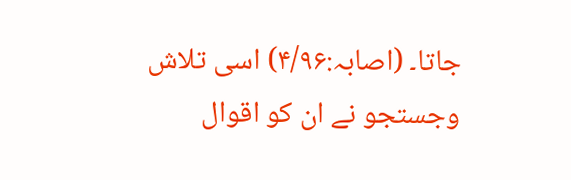جاتا۔ (اصابہ:۴/۹۶) اسی تلاش وجستجو نے ان کو اقوال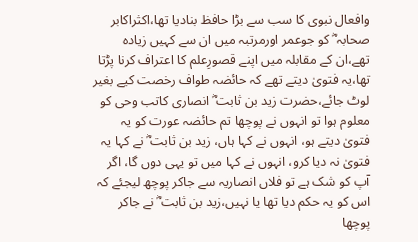وافعال نبوی کا سب سے بڑا حافظ بنادیا تھا،اکثراکابر صحابہ ؓ کو جوعمر اورمرتبہ میں ان سے کہیں زیادہ تھے،ان کے مقابلہ میں اپنے قصورِعلم کا اعتراف کرنا پڑتا تھا،یہ فتویٰ دیتے تھے کہ حائضہ طواف رخصت کیے بغیر لوٹ جائے،حضرت زید بن ثابت ؓ انصاری کاتب وحی کو معلوم ہوا تو انہوں نے پوچھا تم حائضہ عورت کو یہ فتویٰ دیتے ہو، انہوں نے کہا ہاں، زید بن ثابت ؓ نے کہا یہ فتویٰ نہ دیا کرو، انہوں نے کہا میں تو یہی دوں گا، اگر آپ کو شک ہے تو فلاں انصاریہ سے جاکر پوچھ لیجئے کہ اس کو یہ حکم دیا تھا یا نہیں،زید بن ثابت ؓ نے جاکر پوچھا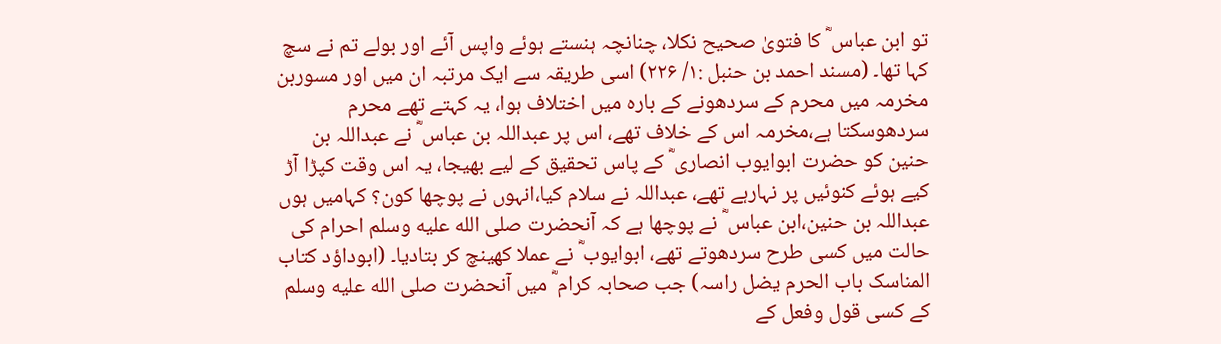تو ابن عباس ؓ کا فتویٰ صحیح نکلا، چنانچہ ہنستے ہوئے واپس آئے اور بولے تم نے سچ کہا تھا۔ (مسند احمد بن حنبل :۱/ ۲۲۶) اسی طریقہ سے ایک مرتبہ ان میں اور مسوربن مخرمہ میں محرم کے سردھونے کے بارہ میں اختلاف ہوا، یہ کہتے تھے محرم سردھوسکتا ہے،مخرمہ اس کے خلاف تھے، اس پر عبداللہ بن عباس ؓ نے عبداللہ بن حنین کو حضرت ابوایوب انصاری ؓ کے پاس تحقیق کے لیے بھیجا، یہ اس وقت کپڑا آڑ کیے ہوئے کنوئیں پر نہارہے تھے، عبداللہ نے سلام کیا،انہوں نے پوچھا کون؟ کہامیں ہوں عبداللہ بن حنین،ابن عباس ؓ نے پوچھا ہے کہ آنحضرت صلى الله عليه وسلم احرام کی حالت میں کسی طرح سردھوتے تھے، ابوایوب ؓ نے عملا کھینچ کر بتادیا۔ (ابوداؤد کتاب المناسک باب الحرم یضل راسہ) جب صحابہ کرام ؓ میں آنحضرت صلى الله عليه وسلم کے کسی قول وفعل کے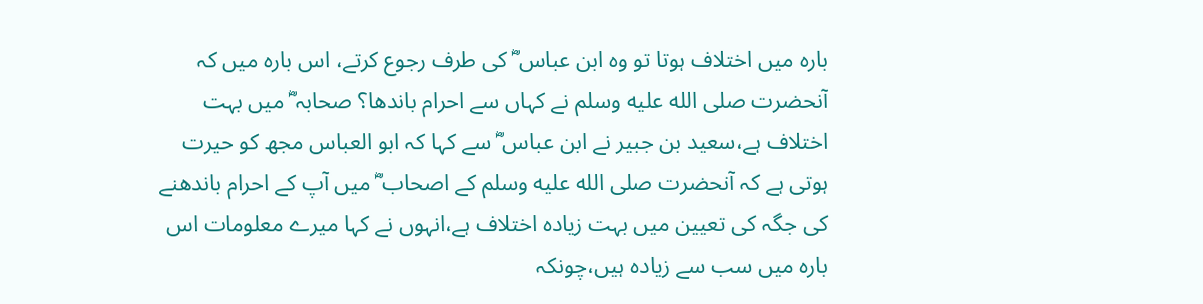بارہ میں اختلاف ہوتا تو وہ ابن عباس ؓ کی طرف رجوع کرتے، اس بارہ میں کہ آنحضرت صلى الله عليه وسلم نے کہاں سے احرام باندھا؟ صحابہ ؓ میں بہت اختلاف ہے،سعید بن جبیر نے ابن عباس ؓ سے کہا کہ ابو العباس مجھ کو حیرت ہوتی ہے کہ آنحضرت صلى الله عليه وسلم کے اصحاب ؓ میں آپ کے احرام باندھنے کی جگہ کی تعیین میں بہت زیادہ اختلاف ہے،انہوں نے کہا میرے معلومات اس بارہ میں سب سے زیادہ ہیں،چونکہ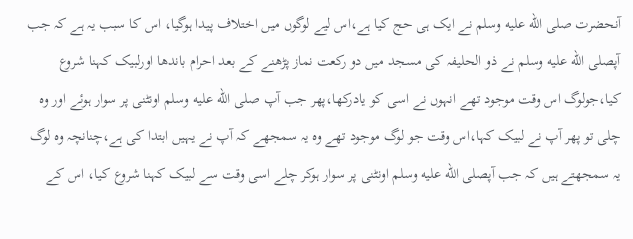آنحضرت صلى الله عليه وسلم نے ایک ہی حج کیا ہے،اس لیے لوگوں میں اختلاف پیدا ہوگیا، اس کا سبب یہ ہے کہ جب آپصلى الله عليه وسلم نے ذو الحلیفہ کی مسجد میں دو رکعت نماز پڑھنے کے بعد احرام باندھا اورلبیک کہنا شروع کیا،جولوگ اس وقت موجود تھے انہوں نے اسی کو یادرکھا،پھر جب آپ صلى الله عليه وسلم اونٹنی پر سوار ہوئے اور وہ چلی تو پھر آپ نے لبیک کہا،اس وقت جو لوگ موجود تھے وہ یہ سمجھے کہ آپ نے یہیں ابتدا کی ہے،چنانچہ وہ لوگ یہ سمجھتے ہیں کہ جب آپصلى الله عليه وسلم اونٹنی پر سوار ہوکر چلے اسی وقت سے لبیک کہنا شروع کیا، اس کے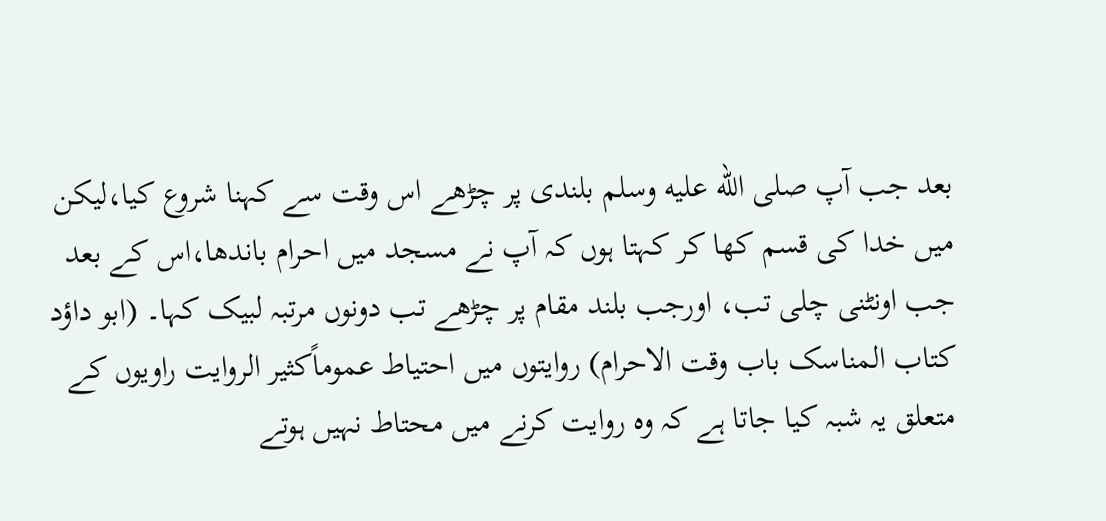بعد جب آپ صلى الله عليه وسلم بلندی پر چڑھے اس وقت سے کہنا شروع کیا،لیکن میں خدا کی قسم کھا کر کہتا ہوں کہ آپ نے مسجد میں احرام باندھا،اس کے بعد جب اونٹنی چلی تب، اورجب بلند مقام پر چڑھے تب دونوں مرتبہ لبیک کہا۔ (ابو داؤد کتاب المناسک باب وقت الاحرام) روایتوں میں احتیاط عموماًکثیر الروایت راویوں کے متعلق یہ شبہ کیا جاتا ہے کہ وہ روایت کرنے میں محتاط نہیں ہوتے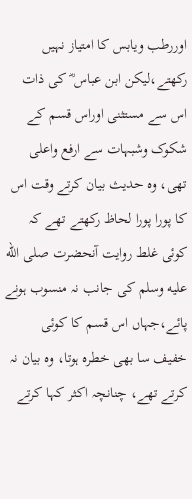اوررطب ویابس کا امتیاز نہیں رکھتے،لیکن ابن عباس ؓ کی ذات اس سے مستثنی اوراس قسم کے شکوک وشبہات سے ارفع واعلی تھی، وہ حدیث بیان کرتے وقت اس کا پورا پورا لحاظ رکھتے تھے کہ کوئی غلط روایت آنحضرت صلى الله عليه وسلم کی جانب نہ منسوب ہونے پائے،جہاں اس قسم کا کوئی خفیف سا بھی خطرہ ہوتا، وہ بیان نہ کرتے تھے، چنانچہ اکثر کہا کرتے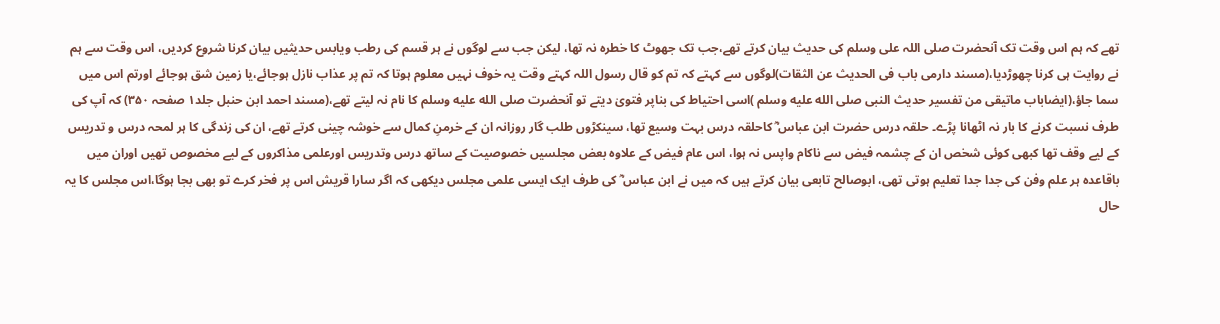تھے کہ ہم اس وقت تک آنحضرت صلی اللہ علی وسلم کی حدیث بیان کرتے تھے،جب تک جھوٹ کا خطرہ نہ تھا، لیکن جب سے لوگوں نے ہر قسم کی رطب ویابس حدیثیں بیان کرنا شروع کردیں، اس وقت سے ہم نے روایت ہی کرنا چھوڑدیا،(مسند دارمی باب فی الحدیث عن الثقات)لوگوں سے کہتے کہ تم کو قال رسول اللہ کہتے وقت یہ خوف نہیں معلوم ہوتا کہ تم پر عذاب نازل ہوجائے،یا زمین شق ہوجائے اورتم اس میں سما جاؤ،(ایضاباب ماتیقی من تفسیر حدیث النبی صلى الله عليه وسلم )اسی احتیاط کی بناپر فتویٰ دیتے تو آنحضرت صلى الله عليه وسلم کا نام نہ لیتے تھے،(مسند احمد ابن حنبل جلد۱ صفحہ ۳۵۰) کہ آپ کی طرف نسبت کرنے کا بار نہ اٹھانا پڑے۔ حلقہ درس حضرت ابن عباس ؓ کاحلقہ درس بہت وسیع تھا، سینکڑوں طلب گار روزانہ ان کے خرمنِ کمال سے خوشہ چینی کرتے تھے، ان کی زندگی کا ہر لمحہ درس و تدریس کے لیے وقف تھا کبھی کوئی شخص ان کے چشمہ فیض سے ناکام واپس نہ ہوا، اس عام فیض کے علاوہ بعض مجلسیں خصوصیت کے ساتھ درس وتدریس اورعلمی مذاکروں کے لیے مخصوص تھیں اوران میں باقاعدہ ہر علم وفن کی جدا جدا تعلیم ہوتی تھی، ابوصالح تابعی بیان کرتے ہیں کہ میں نے ابن عباس ؓ کی طرف ایک ایسی علمی مجلس دیکھی کہ اگر سارا قریش اس پر فخر کرے تو بھی بجا ہوگا،اس مجلس کا یہ حال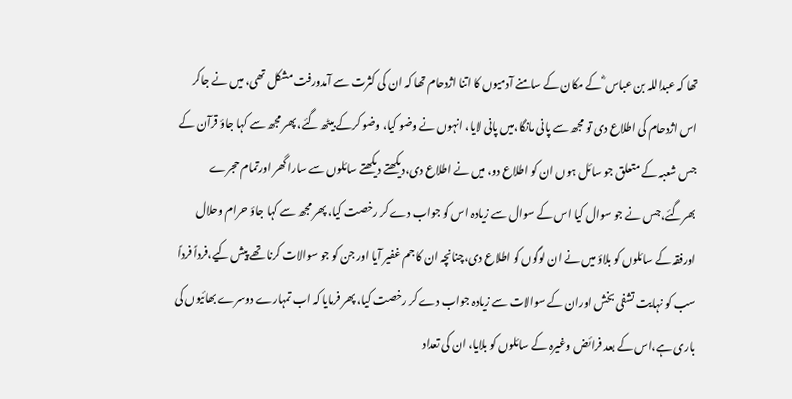تھا کہ عبداللہ بن عباس ؓ کے مکان کے سامنے آدمیوں کا اتنا اژدحام تھا کہ ان کی کثرت سے آمدورفت مشکل تھی، میں نے جاکر اس اژدحام کی اطلاع دی تو مجھ سے پانی مانگا،میں پانی لایا، انہوں نے وضو کیا، وضو کرکے بیٹھ گئے، پھر مجھ سے کہا جاؤ قرآن کے جس شعبہ کے متعلق جو سائل ہوں ان کو اطلاع دو، میں نے اطلاع دی،دیکھتے دیکھتے سائلوں سے سارا گھر اورتمام حجرے بھرگئے،جس نے جو سوال کیا اس کے سوال سے زیادہ اس کو جواب دے کر رخصت کیا، پھر مجھ سے کہا جاؤ حرام وحلال اورفقہ کے سائلوں کو بلاؤ میں نے ان لوگوں کو اطلاع دی،چنانچہ ان کا جم غفیر آیا اور جن کو جو سوالات کرنا تھے پیش کیے،فرداً فرداً سب کو نہایت تشفی بخش اوران کے سوالات سے زیادہ جواب دے کر رخصت کیا، پھر فرمایا کہ اب تمہارے دوسرے بھائیوں کی باری ہے،اس کے بعد فرائض وغیرہ کے سائلوں کو بلایا، ان کی تعداد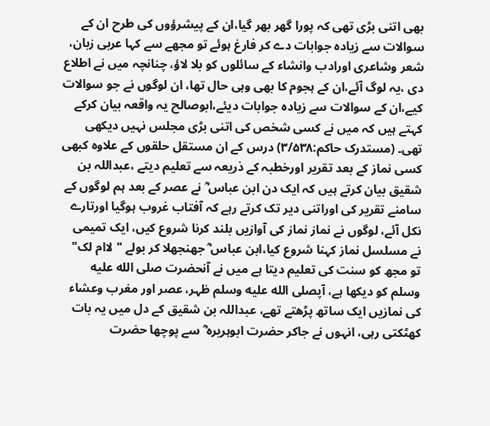بھی اتنی بڑی تھی کہ پورا گھر بھر گیا،ان کے پیشرؤوں کی طرح ان کے سوالات سے زیادہ جوابات دے کر فارغ ہوئے تو مجھے سے کہا عربی زبان، شعر وشاعری اورادب وانشاء کے سائلوں کو بلا لاؤ، چنانچہ میں نے اطلاع دی ،یہ لوگ آئے،ان کے ہجوم کا بھی وہی حال تھا، ان لوگوں نے جو سوالات کیے،ان کے سوالات سے زیادہ جوابات دیئے،ابوصالح یہ واقعہ بیان کرکے کہتے ہیں کہ میں نے کسی شخص کی اتنی بڑی مجلس نہیں دیکھی تھی۔ (مستدرک حاکم:۳/۵۳۸) درس کے ان مستقل حلقوں کے علاوہ کبھی کسی نماز کے بعد تقریر اورخطبہ کے ذریعہ سے تعلیم دیتے ،عبداللہ بن شقیق بیان کرتے ہیں کہ ایک دن ابن عباس ؓ نے عصر کے بعد ہم لوگوں کے سامنے تقریر کی اوراتنی دیر تک کرتے رہے کہ آفتاب غروب ہوگیا اورتارے نکل آئے، لوگوں نے نماز نماز کی آوازیں بلند کرنا شروع کیں، ایک تمیمی نے مسلسل نماز کہنا شروع کیا،ابن عباس ؓ جھنجھلا کر بولے "لاام لک" تو مجھ کو سنت کی تعلیم دیتا ہے میں نے آنحضرت صلى الله عليه وسلم کو دیکھا ہے، آپصلى الله عليه وسلم ظہر، عصر اور مغرب وعشاء کی نمازیں ایک ساتھ پڑھتے تھے، عبداللہ بن شقیق کے دل میں یہ بات کھٹکتی رہی، انہوں نے جاکر حضرت ابوہریرہ ؓ سے پوچھا حضرت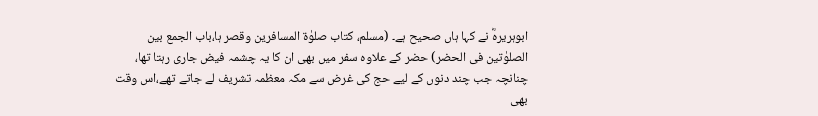ابوہریرہؓ نے کہا ہاں صحیح ہے۔ (مسلم، کتاب صلوٰۃ المسافرین وقصر ہا،باب الجمع بین الصلوٰتین فی الحضر) حضر کے علاوہ سفر میں بھی ان کا یہ چشمہ فیض جاری رہتا تھا، چنانچہ جب چند دنوں کے لیے حج کی غرض سے مکہ معظمہ تشریف لے جاتے تھے،اس وقت بھی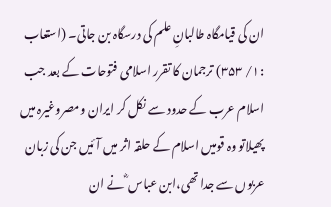ان کی قیامگاہ طالبانِ علم کی درسگاہ بن جاتی۔ (استعاب :۱/ ۳۵۳) ترجمان کا تقرر اسلامی فتوحات کے بعد جب اسلام عرب کے حدود سے نکل کر ایران ومصروغیرہ میں پھیلاتو وہ قومیں اسلام کے حلقہ اثر میں آئیں جن کی زبان عربوں سے جدا تھی،ابن عباس ؓ نے ان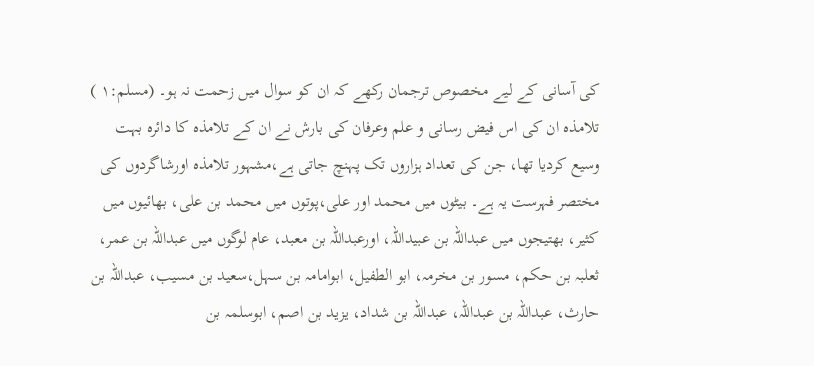کی آسانی کے لیے مخصوص ترجمان رکھے کہ ان کو سوال میں زحمت نہ ہو۔ (مسلم:۱ ) تلامذہ ان کی اس فیض رسانی و علم وعرفان کی بارش نے ان کے تلامذہ کا دائرہ بہت وسیع کردیا تھا، جن کی تعداد ہزاروں تک پہنچ جاتی ہے،مشہور تلامذہ اورشاگردوں کی مختصر فہرست یہ ہے۔ بیٹوں میں محمد اور علی،پوتوں میں محمد بن علی، بھائیوں میں کثیر، بھتیجوں میں عبداللہ بن عبیداللہ، اورعبداللہ بن معبد، عام لوگوں میں عبداللہ بن عمر، ثعلبہ بن حکم، مسور بن مخرمہ، ابو الطفیل، ابوامامہ بن سہل،سعید بن مسیب، عبداللہ بن حارث، عبداللہ بن عبداللہ، عبداللہ بن شداد، یزید بن اصم، ابوسلمہ بن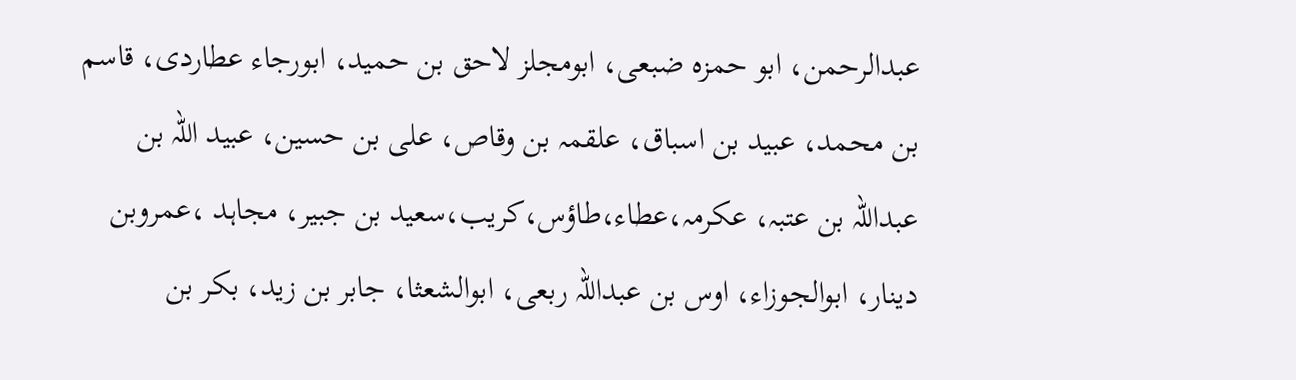عبدالرحمن، ابو حمزہ ضبعی، ابومجلز لاحق بن حمید، ابورجاء عطاردی، قاسم بن محمد، عبید بن اسباق، علقمہ بن وقاص، علی بن حسین، عبید اللہ بن عبداللہ بن عتبہ، عکرمہ،عطاء،طاؤس،کریب،سعید بن جبیر، مجاہد ،عمروبن دینار، ابوالجوزاء، اوس بن عبداللہ ربعی، ابوالشعثا، جابر بن زید، بکر بن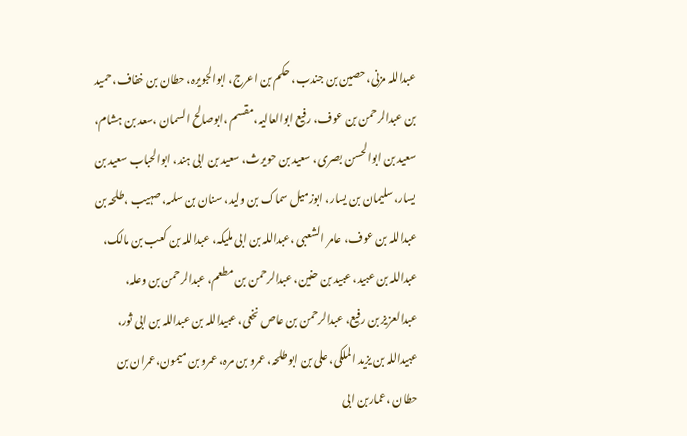عبداللہ مزنی، حصین بن جندب، حکم بن اعرج، ابوالجویرہ، حطان بن خفاف، حمید بن عبدالرحمن بن عوف، رفیع ابوالعالیہ،مقسم ،ابوصالح السمان ،سعد بن ہشام، سعید بن ابوالحسن بصری، سعید بن حویرث، سعید بن ابی ہند، ابوالحباب سعید بن یسار، سلیمان بن یسار، ابوزمیل سماک بن ولید، سنان بن سلمہ، صہیب ،طلحہ بن عبداللہ بن عوف، عامر الشعبی ،عبداللہ بن ابی ملیکہ، عبداللہ بن کعب بن مالک، عبداللہ بن عبید، عبید بن حنین، عبدالرحمن بن مطعم، عبدالرحمن بن وعلہ، عبدالعزیز بن رفیع، عبدالرحمن بن عاص نخعی، عبیداللہ بن عبداللہ بن ابی ثور، عبیداللہ بن یزید الملکی، علی بن ابو طلحہ، عمرو بن مرہ، عمرو بن میمون،عمران بن حطان ،عماربن ابی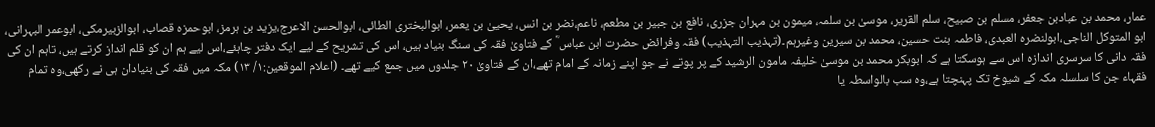عمار، محمد بن عبادبن جعفر، مسلم بن صبیح، سلم القریر، موسیٰ بن سلمہ، میمون بن مہران جزری، نافع بن جبیر بن مطعم، ناعم،نضر بن انس، یحییٰ بن یعمر، ابوالبختری الطائی، ابوالحسن الاعرج،یزید بن ہرمز، ابوحمزہ قصاب، ابوالزبیرمکی، ابوعمر البہرانی، ابو المتوکل الناجی،ابولنضرہ العبدی، فاطمہ بنت حسین، محمد بن سیرین وغیرہم۔(تہذیب التہذیب) فقہ وفرائض حضرت ابن عباس ؓ کے فتاویٰ فقہ کی سنگ بنیاد ہیں، اس کی تشریح کے لیے ایک دفتر چاہئے،اس لیے ہم ان کو قلم انداز کرتے ہیں، تاہم ان کی فقہ دانی کا سرسری اندازہ اس سے ہوسکتا ہے کہ ابوبکر محمد بن موسیٰ خلیفہ مامون الرشید کے پر پوتے نے جو اپنے زمانہ کے امام تھے،ان کے فتاویٰ ۲۰ جلدوں میں جمع کیے تھے۔ (اعلام الموقعین:۱/ ۱۳) مکہ میں فقہ کی بنیادان ہی نے رکھی،وہ تمام فقہاء جن کا سلسلہ مکہ کے شیوخ تک پہنچتا ہے،وہ سب بالواسطہ یا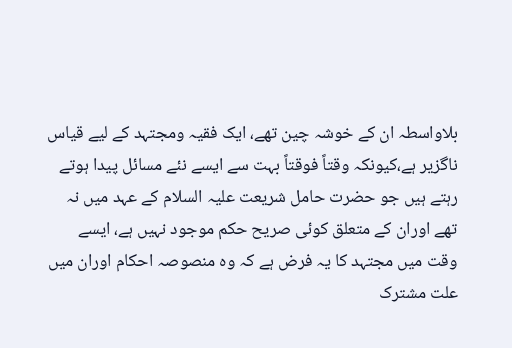بلاواسطہ ان کے خوشہ چین تھے، ایک فقیہ ومجتہد کے لیے قیاس ناگزیر ہے،کیونکہ وقتاً فوقتاً بہت سے ایسے نئے مسائل پیدا ہوتے رہتے ہیں جو حضرت حامل شریعت علیہ السلام کے عہد میں نہ تھے اوران کے متعلق کوئی صریح حکم موجود نہیں ہے، ایسے وقت میں مجتہد کا یہ فرض ہے کہ وہ منصوصہ احکام اوران میں علت مشترک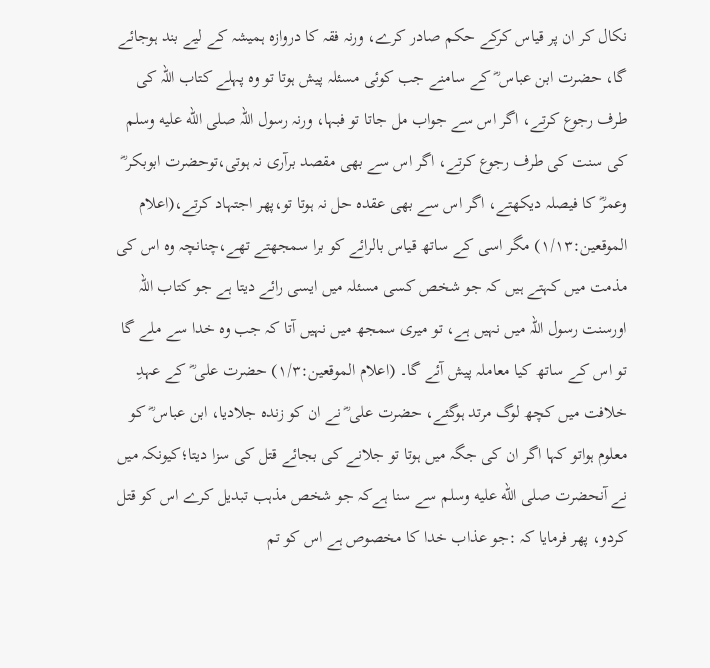نکال کر ان پر قیاس کرکے حکم صادر کرے، ورنہ فقہ کا دروازہ ہمیشہ کے لیے بند ہوجائے گا، حضرت ابن عباس ؓ کے سامنے جب کوئی مسئلہ پیش ہوتا تو وہ پہلے کتاب اللہ کی طرف رجوع کرتے، اگر اس سے جواب مل جاتا تو فبہا، ورنہ رسول اللہ صلى الله عليه وسلم کی سنت کی طرف رجوع کرتے، اگر اس سے بھی مقصد برآری نہ ہوتی،توحضرت ابوبکر ؓ وعمرؓ کا فیصلہ دیکھتے، اگر اس سے بھی عقدہ حل نہ ہوتا تو،پھر اجتہاد کرتے،(اعلام الموقعین:۱/۱۳) مگر اسی کے ساتھ قیاس بالرائے کو برا سمجھتے تھے،چنانچہ وہ اس کی مذمت میں کہتے ہیں کہ جو شخص کسی مسئلہ میں ایسی رائے دیتا ہے جو کتاب اللہ اورسنت رسول اللہ میں نہیں ہے، تو میری سمجھ میں نہیں آتا کہ جب وہ خدا سے ملے گا تو اس کے ساتھ کیا معاملہ پیش آئے گا۔ (اعلام الموقعین:۱/۳) حضرت علی ؓ کے عہدِ خلافت میں کچھ لوگ مرتد ہوگئے، حضرت علی ؓ نے ان کو زندہ جلادیا، ابن عباس ؓ کو معلوم ہواتو کہا اگر ان کی جگہ میں ہوتا تو جلانے کی بجائے قتل کی سزا دیتا؛کیونکہ میں نے آنحضرت صلى الله عليه وسلم سے سنا ہےکہ جو شخص مذہب تبدیل کرے اس کو قتل کردو، پھر فرمایا کہ :جو عذاب خدا کا مخصوص ہے اس کو تم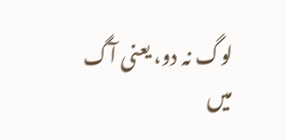لوگ نہ دو، یعنی آگ میں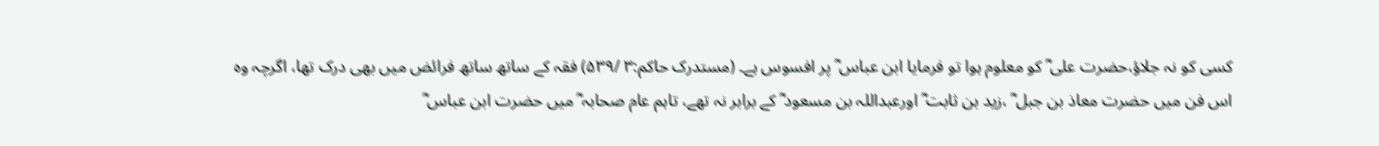کسی کو نہ جلاؤ،حضرت علی ؓ کو معلوم ہوا تو فرمایا ابن عباس ؓ پر افسوس ہے۔ (مستدرک حاکم:۳ /۵۳۹) فقہ کے ساتھ ساتھ فرائض میں بھی درک تھا، اگرچہ وہ اس فن میں حضرت معاذ بن جبل ؓ ،زید بن ثابت ؓ اورعبداللہ بن مسعود ؓ کے برابر نہ تھے، تاہم عام صحابہ ؓ میں حضرت ابن عباس ؓ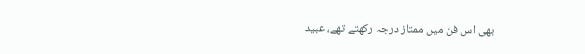بھی اس فن میں ممتاز درجہ رکھتے تھے، عبید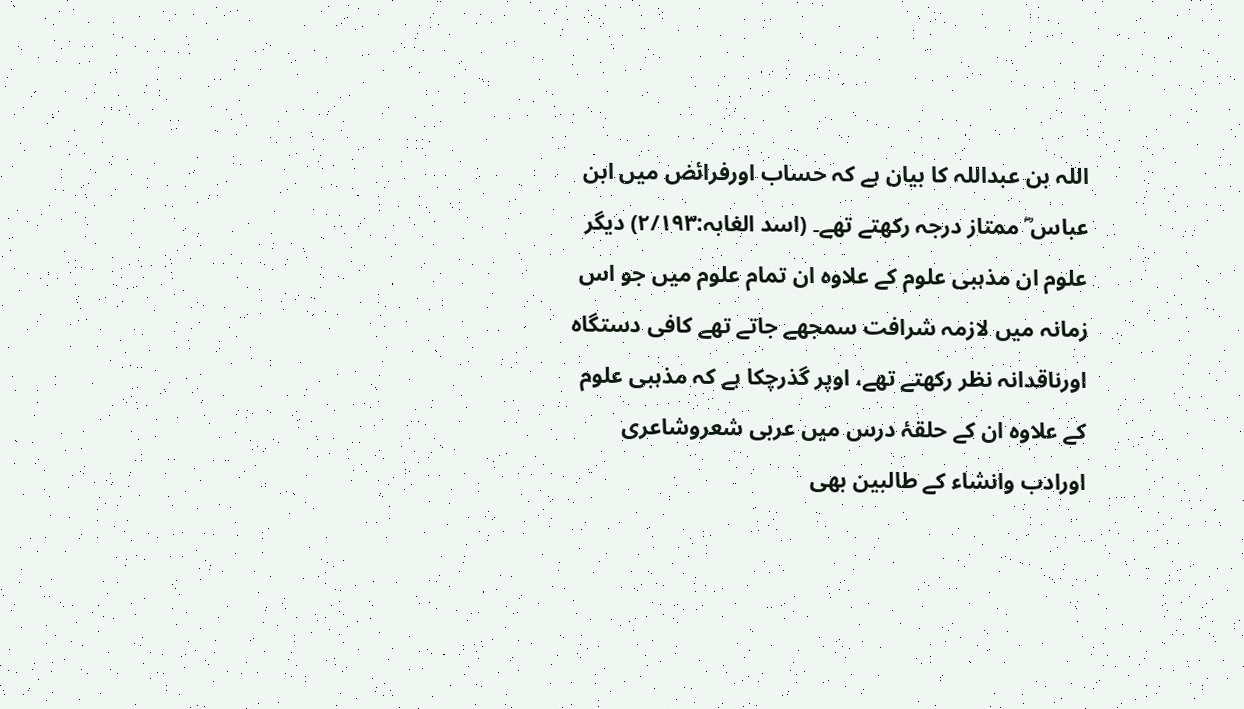اللہ بن عبداللہ کا بیان ہے کہ حساب اورفرائض میں ابن عباس ؓ ممتاز درجہ رکھتے تھے۔ (اسد الغابہ:۲/۱۹۳) دیگر علوم ان مذہبی علوم کے علاوہ ان تمام علوم میں جو اس زمانہ میں لازمہ شرافت سمجھے جاتے تھے کافی دستگاہ اورناقدانہ نظر رکھتے تھے، اوپر گذرچکا ہے کہ مذہبی علوم کے علاوہ ان کے حلقۂ درس میں عربی شعروشاعری اورادب وانشاء کے طالبین بھی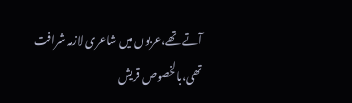آتے تھے،عربوں میں شاعری لازمہ شرافت تھی،بالخصوص قریش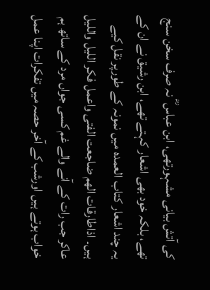کی آتش بیانی مشہورتھی، ابن عباس ؓ نہ صرف سخن سنج تھے، بلکہ خود بھی اشعار کہتے تھے، ابن رشیق نے ان کے یہ چند اشعار کتاب العمدہ میں نمونہ کے طورپر نقل کیے ہیں۔ اذاطارقات الھم ضاجعت الفتی واعمل فکر اللیل واللیل عاکر جب رات کے آنے والے غم کسی جواں مرد کے ساتھ ہم خواب ہوتے ہیں اورشب کے آخر حصہ میں تفکرات اپنا عمل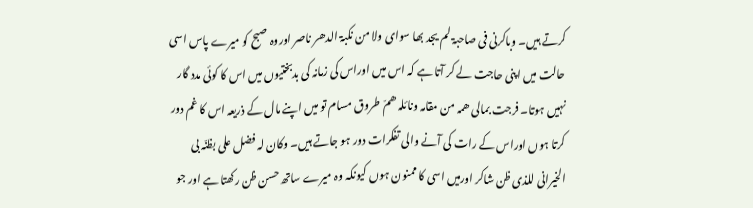کرتے ہیں۔ وباکرنی فی صاحبۃ لم یجد بھا سوای ولا من نکبۃ الدھر ناصر اوروہ صبح کو میرے پاس اسی حالت میں اپنی حاجت لے کر آتا ہے کہ اس میں اوراس کی زمانہ کی بدبختیوں میں اس کا کوئی مدد گار نہیں ہوتا۔ فرجت بمالی ھمہ من مقامہ ونائلہ ھمّ طروق مسام تو میں اپنے مال کے ذریعہ اس کا غم دور کرتا ہوں اوراس کے رات کی آنے والی تفکرات دور ہو جاتے ہیں۔ وکان لہ فضل علی بظنّہ بی الخیرانی للذی ظن شاکر اورمیں اسی کا ممنون ہوں کیونکہ وہ میرے ساتھ حسن ظن رکھتا ہے اور جو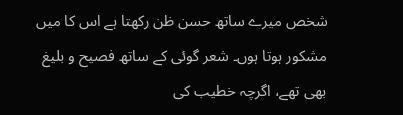شخص میرے ساتھ حسن ظن رکھتا ہے اس کا میں مشکور ہوتا ہوں۔ شعر گوئی کے ساتھ فصیح و بلیغ بھی تھے، اگرچہ خطیب کی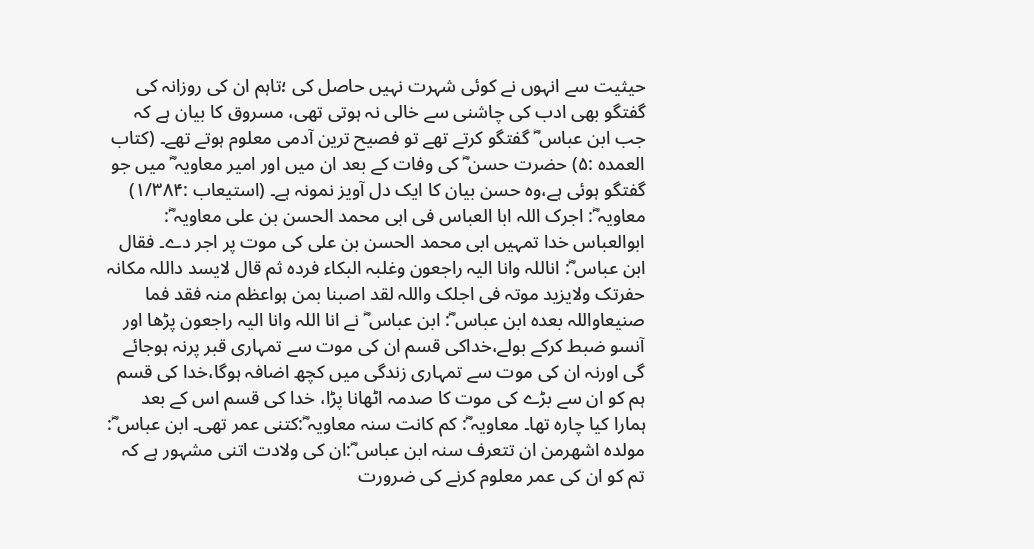حیثیت سے انہوں نے کوئی شہرت نہیں حاصل کی ؛تاہم ان کی روزانہ کی گفتگو بھی ادب کی چاشنی سے خالی نہ ہوتی تھی، مسروق کا بیان ہے کہ جب ابن عباس ؓ گفتگو کرتے تھے تو فصیح ترین آدمی معلوم ہوتے تھے۔ (کتاب العمدہ :۵) حضرت حسن ؓ کی وفات کے بعد ان میں اور امیر معاویہ ؓ میں جو گفتگو ہوئی ہے،وہ حسن بیان کا ایک دل آویز نمونہ ہے۔ (استیعاب :۱/۳۸۴) معاویہ ؓ: اجرک اللہ ابا العباس فی ابی محمد الحسن بن علی معاویہ ؓ: ابوالعباس خدا تمہیں ابی محمد الحسن بن علی کی موت پر اجر دے۔ فقال ابن عباس ؓ: اناللہ وانا الیہ راجعون وغلبہ البکاء فردہ ثم قال لایسد داللہ مکانہ حفرتک ولایزید موتہ فی اجلک واللہ لقد اصبنا بمن ہواعظم منہ فقد فما صنیعاواللہ بعدہ ابن عباس ؓ: ابن عباس ؓ نے انا اللہ وانا الیہ راجعون پڑھا اور آنسو ضبط کرکے بولے،خداکی قسم ان کی موت سے تمہاری قبر پرنہ ہوجائے گی اورنہ ان کی موت سے تمہاری زندگی میں کچھ اضافہ ہوگا،خدا کی قسم ہم کو ان سے بڑے کی موت کا صدمہ اٹھانا پڑا، خدا کی قسم اس کے بعد ہمارا کیا چارہ تھا۔ معاویہ ؓ: کم کانت سنہ معاویہ ؓ:کتنی عمر تھی۔ ابن عباس ؓ: مولدہ اشھرمن ان تتعرف سنہ ابن عباس ؓ:ان کی ولادت اتنی مشہور ہے کہ تم کو ان کی عمر معلوم کرنے کی ضرورت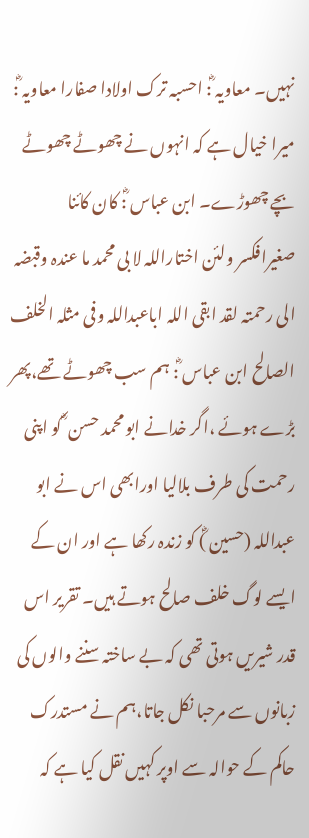نہیں۔ معاویہ ؓ: احسبہ ترک اولادا صفارا معاویہ ؓ: میرا خیال ہے کہ انہوں نے چھوٹے چھوٹے بچے چھوڑے۔ ابن عباس ؓ: کان کائنا صغیرافکسر ولئن اختاراللہ لا بی محمد ما عندہ وقبضہ الی رحمتہ لقد ابقی اللہ اباعبداللہ وفی مثلہ الخلف الصالح ابن عباس ؓ: ہم سب چھوٹے تھے،پھر بڑے ہوئے ،اگر خدانے ابو محمد حسن ؓ کو اپنی رحمت کی طرف بلالیا اورابھی اس نے ابو عبداللہ (حسین ؓ) کو زندہ رکھا ہے اور ان کے ایسے لوگ خلف صالح ہوتے ہیں۔ تقریر اس قدر شیریں ہوتی تھی کہ بے ساختہ سننے والوں کی زبانوں سے مرحبا نکل جاتا،ہم نے مستدرک حاکم کے حوالہ سے اوپر کہیں نقل کیا ہے کہ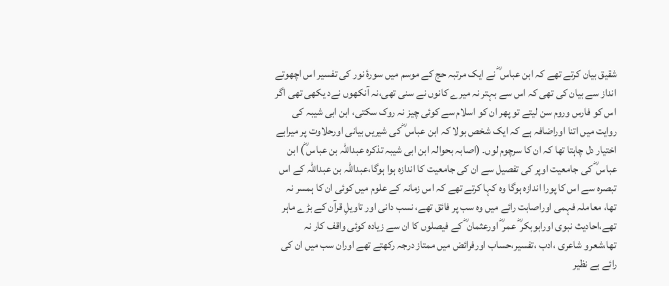شقیق بیان کرتے تھے کہ ابن عباس ؓ نے ایک مرتبہ حج کے موسم میں سورۂ نور کی تفسیر اس اچھوتے انداز سے بیان کی تھی کہ اس سے بہتر نہ میرے کانوں نے سنی تھی،نہ آنکھوں نےد یکھی تھی اگر اس کو فارس وروم سن لیتے تو پھر ان کو اسلام سے کوئی چیز نہ روک سکتی، ابن ابی شیبہ کی روایت میں اتنا اوراضافہ ہے کہ ایک شخص بولا کہ ابن عباس ؓ کی شیریں بیانی اورحلاوت پر میرابے اختیار دل چاہتا تھا کہ ان کا سرچوم لوں۔ (اصابہ بحوالہ ابن ابی شیبہ تذکرہ عبداللہ بن عباس ؓ) ابن عباس ؓ کی جامعیت اوپر کی تفصیل سے ان کی جامعیت کا اندازہ ہوا ہوگا،عبداللہ بن عبداللہ کے اس تبصرہ سے اس کا پورا اندازہ ہوگا وہ کہا کرتے تھے کہ اس زمانہ کے علوم میں کوئی ان کا ہمسر نہ تھا، معاملہ فہمی اوراصابت رائے میں وہ سب پر فائق تھے، نسب دانی اور تاویلِ قرآن کے بڑے ماہر تھے،احادیث نبوی اورابوبکر ؓ عمر ؓ اورعثمان ؓ کے فیصلوں کا ان سے زیادہ کوئی واقف کار نہ تھا،شعرو شاعری ،ادب ،تفسیر،حساب اورفرائض میں ممتاز درجہ رکھتے تھے اوران سب میں ان کی رائے بے نظیر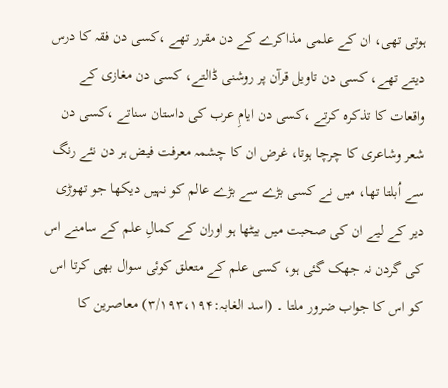ہوتی تھی، ان کے علمی مذاکرے کے دن مقرر تھے ،کسی دن فقہ کا درس دیتے تھے، کسی دن تاویل قرآن پر روشنی ڈالتے، کسی دن مغازی کے واقعات کا تذکرہ کرتے ،کسی دن ایامِ عرب کی داستان سناتے ،کسی دن شعر وشاعری کا چرچا ہوتا، غرض ان کا چشمہ معرفت فیض ہر دن نئے رنگ سے اُبلتا تھا، میں نے کسی بڑے سے بڑے عالم کو نہیں دیکھا جو تھوڑی دیر کے لیے ان کی صحبت میں بیٹھا ہو اوران کے کمالِ علم کے سامنے اس کی گردن نہ جھک گئی ہو، کسی علم کے متعلق کوئی سوال بھی کرتا اس کو اس کا جواب ضرور ملتا ۔ (اسد الغابہ:۳/۱۹۳،۱۹۴) معاصرین کا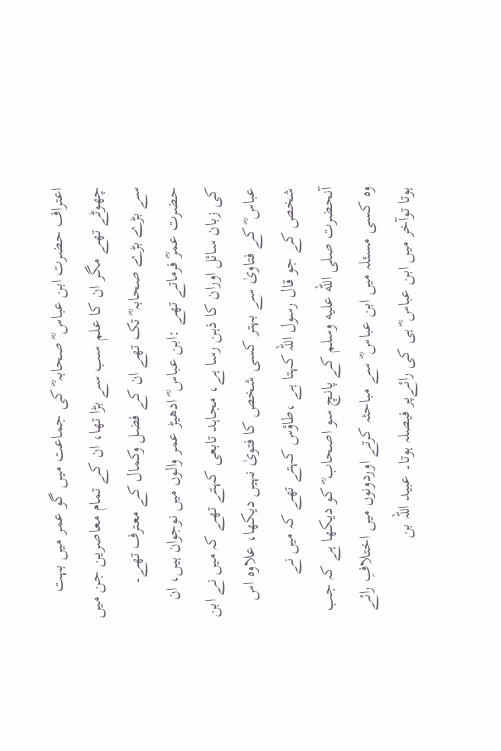اعتراف حضرت ابن عباس ؓ صحابہ ؓ کی جماعت میں گو عمر میں بہت چھوٹے تھے مگر ان کا علم سب سے بڑا تھا، ان کے تمام معاصرین جن میں سے بڑے بڑے صحابہ ؓ تک تھے ان کے فضل وکمال کے معترف تھے۔ حضرت عمرؓ فرماتے تھے :ابن عباس ؓ ادھیڑ عمر والوں میں نوجوان ہیں، ان کی زبان سائل اوران کا ذہن رسا ہے، مجاہد تابعی کہتے تھے کہ میں نے ابن عباس ؓ کے فتاویٰ سے بہتر کسی شخص کا فتویٰ نہیں دیکھا، علاوہ اس شخص کے جو قال رسول اللہ کہتا ہے ،طاؤس کہتے تھے کہ میں نے آنحضرت صلى الله عليه وسلم کے پانچ سو اصحاب ؓ کو دیکھا ہے کہ جب وہ کسی مسئلہ میں ابن عباس ؓ سے مباحثہ کرتے اوردونوں میں اختلافِ رائے ہوتا توآخر میں ابن عباس ؓ ہی کی رائےپر فیصلہ ہوتا۔ عبید اللہ بن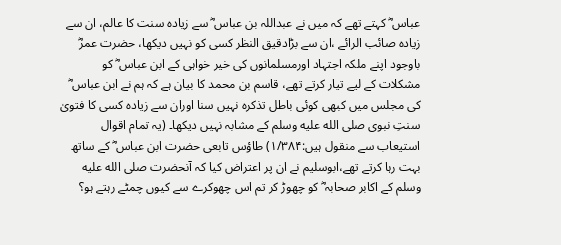عباس ؓ کہتے تھے کہ میں نے عبداللہ بن عباس ؓ سے زیادہ سنت کا عالم، ان سے زیادہ صائب الرائے ،ان سے بڑادقیق النظر کسی کو نہیں دیکھا، حضرت عمرؓ باوجود اپنے ملکہ اجتہاد اورمسلمانوں کی خیر خواہی کے ابن عباس ؓ کو مشکلات کے لیے تیار کرتے تھے، قاسم بن محمد کا بیان ہے کہ ہم نے ابن عباس ؓ کی مجلس میں کبھی کوئی باطل تذکرہ نہیں سنا اوران سے زیادہ کسی کا فتویٰ سنتِ نبوی صلى الله عليه وسلم کے مشابہ نہیں دیکھا۔ (یہ تمام اقوال استیعاب سے منقول ہیں:۱/۳۸۴) طاؤس تابعی حضرت ابن عباس ؓ کے ساتھ بہت رہا کرتے تھے،ابوسلیم نے ان پر اعتراض کیا کہ آنحضرت صلى الله عليه وسلم کے اکابر صحابہ ؓ کو چھوڑ کر تم اس چھوکرے سے کیوں چمٹے رہتے ہو؟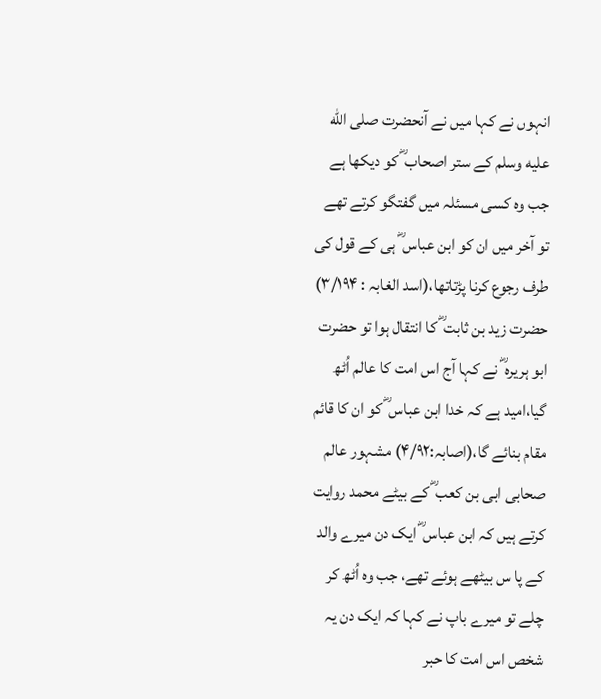انہوں نے کہا میں نے آنحضرت صلى الله عليه وسلم کے ستر اصحاب ؓ کو دیکھا ہے جب وہ کسی مسئلہ میں گفتگو کرتے تھے تو آخر میں ان کو ابن عباس ؓ ہی کے قول کی طرف رجوع کرنا پڑتاتھا،(اسد الغابہ : ۳/۱۹۴) حضرت زید بن ثابت ؓ کا انتقال ہوا تو حضرت ابو ہریرہ ؓ نے کہا آج اس امت کا عالم اُٹھ گیا،امید ہے کہ خدا ابن عباس ؓ کو ان کا قائم مقام بنائے گا،(اصابہ:۴/۹۲) مشہور عالم صحابی ابی بن کعب ؓ کے بیٹے محمد روایت کرتے ہیں کہ ابن عباس ؓ ایک دن میرے والد کے پا س بیٹھے ہوئے تھے، جب وہ اُٹھ کر چلے تو میرے باپ نے کہا کہ ایک دن یہ شخص اس امت کا حبر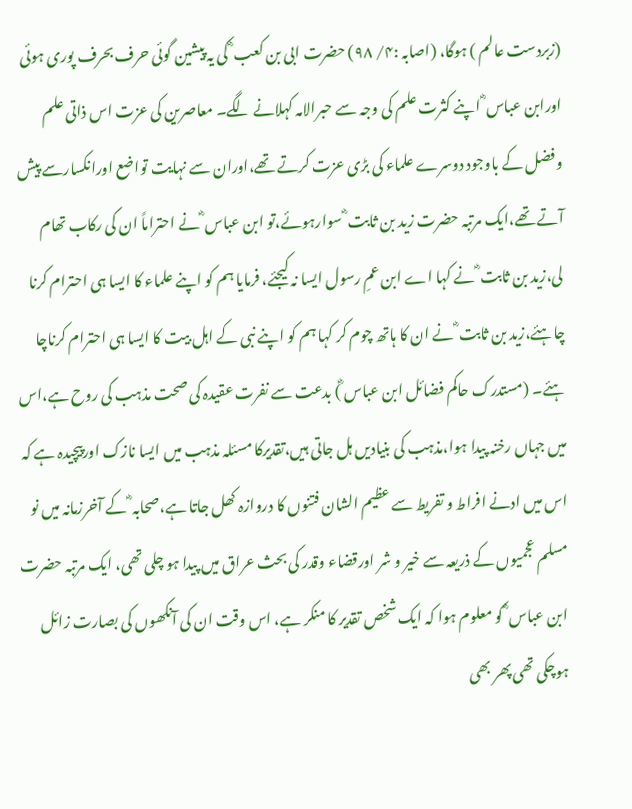(زبردست عالم ) ہوگا، (اصابہ :۴/ ۹۸) حضرت ابی بن کعب ؓ کی یہ پیشین گوئی حرف بحرف پوری ہوئی اورابن عباس ؓ اپنے کثرت علم کی وجہ سے حبرالامہ کہلانے لگے۔ معاصرین کی عزت اس ذاتی علم وفضل کے باوجود دوسرے علماء کی بڑی عزت کرتے تھے،اوران سے نہایت تواضع اورانکسارسے پیش آتے تھے،ایک مرتبہ حضرت زید بن ثابت ؓ سوارہوئے،تو ابن عباس ؓ نے احتراماً ان کی رکاب تھام لی،زید بن ثابت ؓ نے کہا اے ابن عمِ رسول ایسا نہ کیجئے، فرمایا ہم کو اپنے علماء کا ایسا ہی احترام کرنا چاہئے،زید بن ثابت ؓ نے ان کا ہاتھ چوم کر کہا ہم کو اپنے نبی کے اہل بیت کا ایسا ہی احترام کرناچا ہئے۔ (مستدرک حاکم فضائل ابن عباس ؓ) بدعت سے نفرت عقیدہ کی صحت مذہب کی روح ہے،اس میں جہاں رخنہ پیدا ہوا،مذہب کی بنیادیں ہل جاتی ہیں،تقدیرکا مسئلہ مذہب میں ایسا نازک اورپیچیدہ ہے کہ اس میں ادنے افراط و تفریط سے عظیم الشان فتنوں کا دروازہ کھل جاتا ہے،صحابہ ؓ کے آخرزمانہ میں نو مسلم عجمیوں کے ذریعہ سے خیر و شر اورقضاء وقدر کی بحث عراق میں پیدا ہو چلی تھی، ایک مرتبہ حضرت ابن عباس ؓ کو معلوم ہوا کہ ایک شخص تقدیر کا منکر ہے، اس وقت ان کی آنکھوں کی بصارت زائل ہوچکی تھی پھر بھی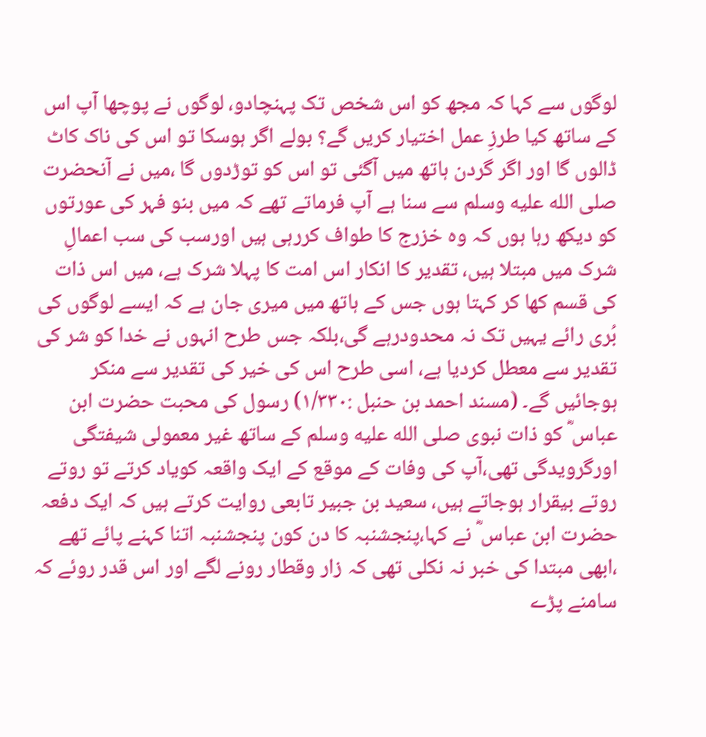لوگوں سے کہا کہ مجھ کو اس شخص تک پہنچادو، لوگوں نے پوچھا آپ اس کے ساتھ کیا طرزِ عمل اختیار کریں گے؟ بولے اگر ہوسکا تو اس کی ناک کاٹ ڈالوں گا اور اگر گردن ہاتھ میں آگئی تو اس کو توڑدوں گا ،میں نے آنحضرت صلى الله عليه وسلم سے سنا ہے آپ فرماتے تھے کہ میں بنو فہر کی عورتوں کو دیکھ رہا ہوں کہ وہ خزرج کا طواف کررہی ہیں اورسب کی سب اعمالِ شرک میں مبتلا ہیں، تقدیر کا انکار اس امت کا پہلا شرک ہے، میں اس ذات کی قسم کھا کر کہتا ہوں جس کے ہاتھ میں میری جان ہے کہ ایسے لوگوں کی بُری رائے یہیں تک نہ محدودرہے گی،بلکہ جس طرح انہوں نے خدا کو شر کی تقدیر سے معطل کردیا ہے، اسی طرح اس کی خیر کی تقدیر سے منکر ہوجائیں گے۔ (مسند احمد بن حنبل :۱/۳۳۰) رسول کی محبت حضرت ابن عباس ؓ کو ذات نبوی صلى الله عليه وسلم کے ساتھ غیر معمولی شیفتگی اورگرویدگی تھی،آپ کی وفات کے موقع کے ایک واقعہ کویاد کرتے تو روتے روتے بیقرار ہوجاتے ہیں، سعید بن جبیر تابعی روایت کرتے ہیں کہ ایک دفعہ حضرت ابن عباس ؓ نے کہا،پنجشنبہ کا دن کون پنجشنبہ اتنا کہنے پائے تھے ،ابھی مبتدا کی خبر نہ نکلی تھی کہ زار وقطار رونے لگے اور اس قدر روئے کہ سامنے پڑے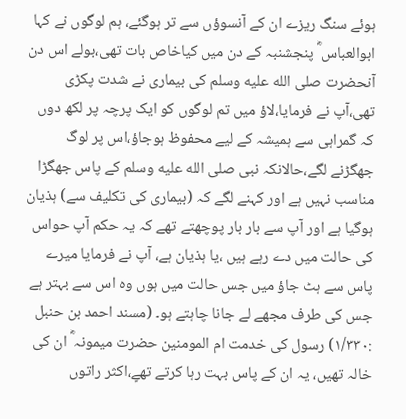ہوئے سنگ ریزے ان کے آنسوؤں سے تر ہوگئے، ہم لوگوں نے کہا ابوالعباس ؓ پنجشنبہ کے دن میں کیاخاص بات تھی،بولے اس دن آنحضرت صلى الله عليه وسلم کی بیماری نے شدت پکڑی تھی،آپ نے فرمایا،لاؤ میں تم لوگوں کو ایک پرچہ پر لکھ دوں کہ گمراہی سے ہمیشہ کے لیے محفوظ ہوجاؤ،اس پر لوگ جھگڑنے لگے،حالانکہ نبی صلى الله عليه وسلم کے پاس جھگڑا مناسب نہیں ہے اور کہنے لگے کہ (بیماری کی تکلیف سے) ہذیان ہوگیا ہے اور آپ سے بار بار پوچھتے تھے کہ یہ حکم آپ حواس کی حالت میں دے رہے ہیں ،یا ہذیان ہے، آپ نے فرمایا میرے پاس سے ہٹ جاؤ میں جس حالت میں ہوں وہ اس سے بہتر ہے جس کی طرف مجھے لے جانا چاہتے ہو۔ (مسند احمد بن حنبل :۱/۳۳۰) رسول کی خدمت ام المومنین حضرت میمونہ ؓ ان کی خالہ تھیں، یہ ان کے پاس بہت رہا کرتے تھےٍ،اکثر راتوں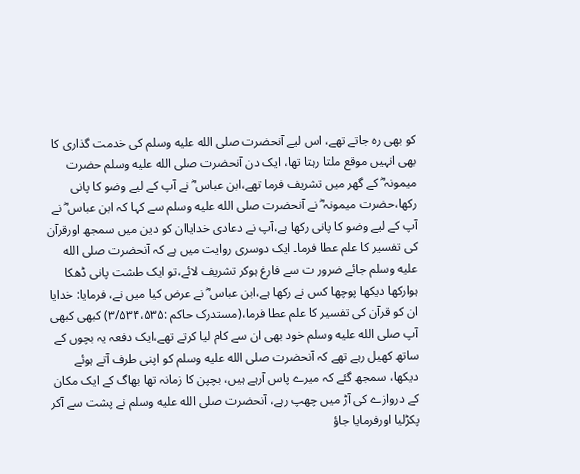کو بھی رہ جاتے تھے، اس لیے آنحضرت صلى الله عليه وسلم کی خدمت گذاری کا بھی انہیں موقع ملتا رہتا تھا، ایک دن آنحضرت صلى الله عليه وسلم حضرت میمونہ ؓ کے گھر میں تشریف فرما تھے،ابن عباس ؓ نے آپ کے لیے وضو کا پانی رکھا،حضرت میمونہ ؓ نے آنحضرت صلى الله عليه وسلم سے کہا کہ ابن عباس ؓ نے آپ کے لیے وضو کا پانی رکھا ہے،آپ نے دعادی خدایاان کو دین میں سمجھ اورقرآن کی تفسیر کا علم عطا فرما۔ ایک دوسری روایت میں ہے کہ آنحضرت صلى الله عليه وسلم جائے ضرور ت سے فارغ ہوکر تشریف لائے،تو ایک طشت پانی ڈھکا ہوارکھا دیکھا پوچھا کس نے رکھا ہے،ابن عباس ؓ نے عرض کیا میں نے، فرمایا: خدایا ان کو قرآن کی تفسیر کا علم عطا فرما،(مستدرک حاکم :۳/۵۳۴،۵۳۵) کبھی کبھی آپ صلى الله عليه وسلم خود بھی ان سے کام لیا کرتے تھے،ایک دفعہ یہ بچوں کے ساتھ کھیل رہے تھے کہ آنحضرت صلى الله عليه وسلم کو اپنی طرف آتے ہوئے دیکھا، سمجھ گئے کہ میرے پاس آرہے ہیں، بچپن کا زمانہ تھا بھاگ کے ایک مکان کے دروازے کی آڑ میں چھپ رہے، آنحضرت صلى الله عليه وسلم نے پشت سے آکر پکڑلیا اورفرمایا جاؤ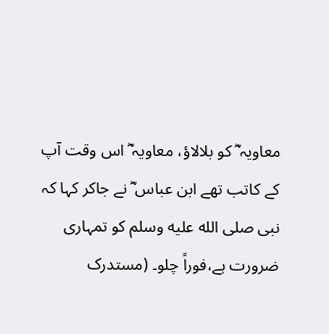معاویہ ؓ کو بلالاؤ، معاویہ ؓ اس وقت آپ کے کاتب تھے ابن عباس ؓ نے جاکر کہا کہ نبی صلى الله عليه وسلم کو تمہاری ضرورت ہے،فوراً چلو۔ (مستدرک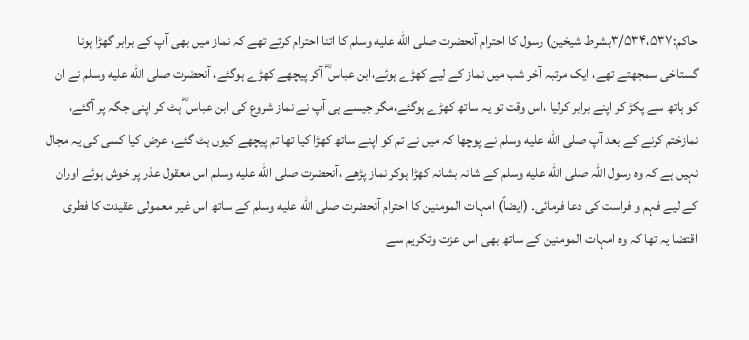حاکم:۳/۵۳۴،۵۳۷بشرط شیخین) رسول کا احترام آنحضرت صلى الله عليه وسلم کا اتنا احترام کرتے تھے کہ نماز میں بھی آپ کے برابر گھڑا ہونا گستاخی سمجھتے تھے، ایک مرتبہ آخر شب میں نماز کے لیے کھڑے ہوئے،ابن عباس ؓ آکر پیچھے کھڑے ہوگئے، آنحضرت صلى الله عليه وسلم نے ان کو ہاتھ سے پکڑ کر اپنے برابر کرلیا ،اس وقت تو یہ ساتھ کھڑے ہوگئے،مگر جیسے ہی آپ نے نماز شروع کی ابن عباس ؓ ہٹ کر اپنی جگہ پر آگئے، نمازختم کرنے کے بعد آپ صلى الله عليه وسلم نے پوچھا کہ میں نے تم کو اپنے ساتھ کھڑا کیا تھا تم پیچھے کیوں ہٹ گئے، عرض کیا کسی کی یہ مجال نہیں ہے کہ وہ رسول اللہ صلى الله عليه وسلم کے شانہ بشانہ کھڑا ہوکر نماز پڑھے ،آنحضرت صلى الله عليه وسلم اس معقول عذر پر خوش ہوئے اوران کے لیے فہم و فراست کی دعا فرمائی۔ (ایضاً) امہات المومنین کا احترام آنحضرت صلى الله عليه وسلم کے ساتھ اس غیر معمولی عقیدت کا فطری اقتضا یہ تھا کہ وہ امہات المومنین کے ساتھ بھی اس عزت وتکریم سے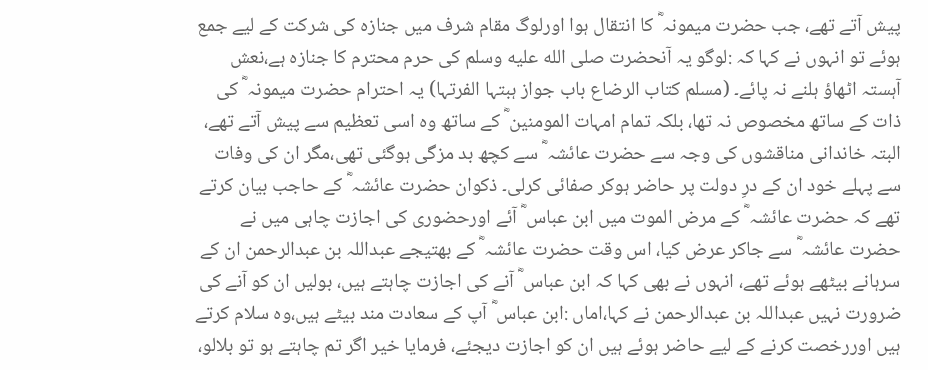پیش آتے تھے، جب حضرت میمونہ ؓ کا انتقال ہوا اورلوگ مقام شرف میں جنازہ کی شرکت کے لیے جمع ہوئے تو انہوں نے کہا کہ :لوگو یہ آنحضرت صلى الله عليه وسلم کی حرم محترم کا جنازہ ہے،نعش آہستہ اٹھاؤ ہلنے نہ پائے۔ (مسلم کتاب الرضاع باب جواز ہبتہا الفرتہا) یہ احترام حضرت میمونہ ؓ کی ذات کے ساتھ مخصوص نہ تھا، بلکہ تمام امہات المومنین ؓ کے ساتھ وہ اسی تعظیم سے پیش آتے تھے، البتہ خاندانی مناقشوں کی وجہ سے حضرت عائشہ ؓ سے کچھ بد مزگی ہوگئی تھی،مگر ان کی وفات سے پہلے خود ان کے درِ دولت پر حاضر ہوکر صفائی کرلی۔ ذکوان حضرت عائشہ ؓ کے حاجب بیان کرتے تھے کہ حضرت عائشہ ؓ کے مرض الموت میں ابن عباس ؓ آئے اورحضوری کی اجازت چاہی میں نے حضرت عائشہ ؓ سے جاکر عرض کیا، اس وقت حضرت عائشہ ؓ کے بھتیجے عبداللہ بن عبدالرحمن ان کے سرہانے بیٹھے ہوئے تھے، انہوں نے بھی کہا کہ ابن عباس ؓ آنے کی اجازت چاہتے ہیں، بولیں ان کو آنے کی ضرورت نہیں عبداللہ بن عبدالرحمن نے کہا،اماں :ابن عباس ؓ آپ کے سعادت مند بیٹے ہیں،وہ سلام کرتے ہیں اوررخصت کرنے کے لیے حاضر ہوئے ہیں ان کو اجازت دیجئے، فرمایا خیر اگر تم چاہتے ہو تو بلالو،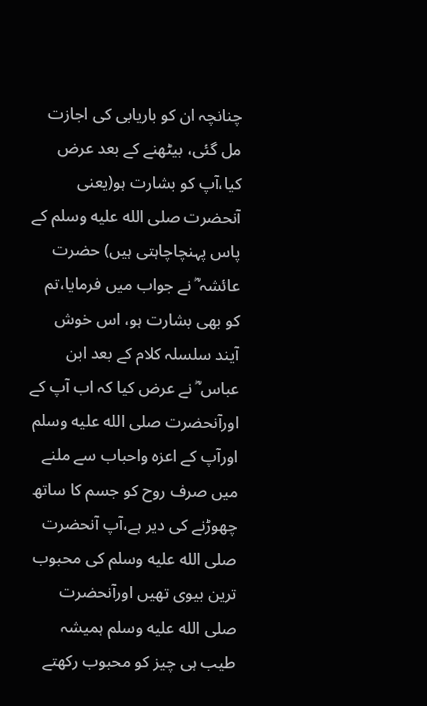چنانچہ ان کو باریابی کی اجازت مل گئی، بیٹھنے کے بعد عرض کیا،آپ کو بشارت ہو(یعنی آنحضرت صلى الله عليه وسلم کے پاس پہنچاچاہتی ہیں) حضرت عائشہ ؓ نے جواب میں فرمایا،تم کو بھی بشارت ہو، اس خوش آیند سلسلہ کلام کے بعد ابن عباس ؓ نے عرض کیا کہ اب آپ کے اورآنحضرت صلى الله عليه وسلم اورآپ کے اعزہ واحباب سے ملنے میں صرف روح کو جسم کا ساتھ چھوڑنے کی دیر ہے،آپ آنحضرت صلى الله عليه وسلم کی محبوب ترین بیوی تھیں اورآنحضرت صلى الله عليه وسلم ہمیشہ طیب ہی چیز کو محبوب رکھتے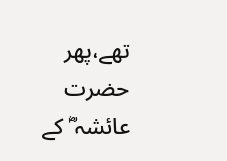تھے،پھر حضرت عائشہ ؓ کے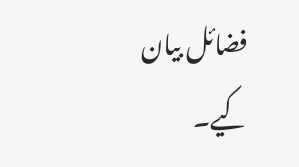فضائل بیان کیے۔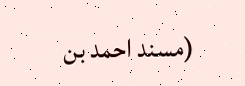(مسند احمد بن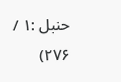حنبل :۱ / ۲۷۶)